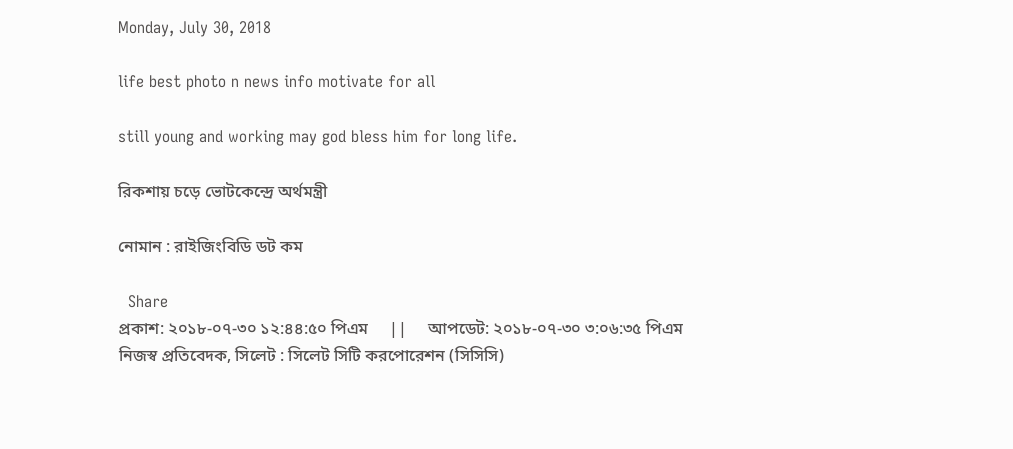Monday, July 30, 2018

life best photo n news info motivate for all

still young and working may god bless him for long life.

রিকশায় চড়ে ভোটকেন্দ্রে অর্থমন্ত্রী

নোমান : রাইজিংবিডি ডট কম

  Share
প্রকাশ: ২০১৮-০৭-৩০ ১২:৪৪:৫০ পিএম     ||     আপডেট: ২০১৮-০৭-৩০ ৩:০৬:৩৫ পিএম
নিজস্ব প্রতিবেদক, সিলেট : সিলেট সিটি করপোরেশন (সিসিসি)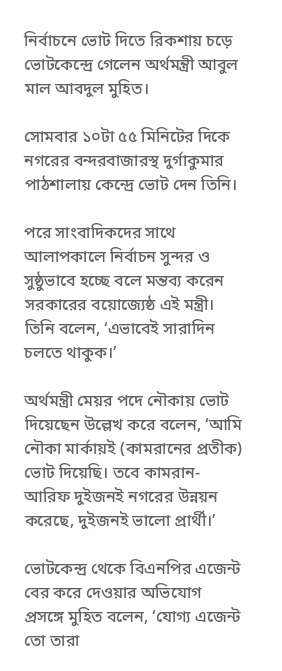নির্বাচনে ভোট দিতে রিকশায় চড়ে ভোটকেন্দ্রে গেলেন অর্থমন্ত্রী আবুল মাল আবদুল মুহিত।

সোমবার ১০টা ৫৫ মিনিটের দিকে নগরের বন্দরবাজারস্থ দুর্গাকুমার পাঠশালায় কেন্দ্রে ভোট দেন তিনি।

পরে সাংবাদিকদের সাথে আলাপকালে নির্বাচন সুন্দর ও সুষ্ঠুভাবে হচ্ছে বলে মন্তব্য করেন সরকারের বয়োজ্যেষ্ঠ এই মন্ত্রী। তিনি বলেন, ‘এভাবেই সারাদিন চলতে থাকুক।’

অর্থমন্ত্রী মেয়র পদে নৌকায় ভোট দিয়েছেন উল্লেখ করে বলেন, ‘আমি নৌকা মার্কায়ই (কামরানের প্রতীক) ভোট দিয়েছি। তবে কামরান-আরিফ দুইজনই নগরের উন্নয়ন করেছে, দুইজনই ভালো প্রার্থী।’

ভোটকেন্দ্র থেকে বিএনপির এজেন্ট বের করে দেওয়ার অভিযোগ প্রসঙ্গে মুহিত বলেন, ‘যোগ্য এজেন্ট তো তারা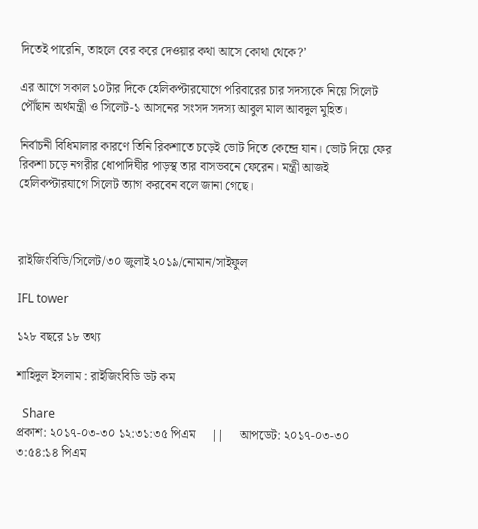দিতেই পারেনি, তাহলে বের করে দেওয়ার কথা আসে কোথা থেকে?’

এর আগে সকাল ১০টার দিকে হেলিকপ্টারযোগে পরিবারের চার সদস্যকে নিয়ে সিলেট পৌঁছান অর্থমন্ত্রী ও সিলেট-১ আসনের সংসদ সদস্য আবুল মাল আবদুল মুহিত।

নির্বাচনী বিধিমালার কারণে তিনি রিকশাতে চড়েই ভোট দিতে কেন্দ্রে যান। ভোট দিয়ে ফের রিকশা চড়ে নগরীর ধোপাদিঘীর পাড়স্থ তার বাসভবনে ফেরেন। মন্ত্রী আজই হেলিকপ্টারযাগে সিলেট ত্যাগ করবেন বলে জানা গেছে।



রাইজিংবিডি/সিলেট/৩০ জুলাই ২০১৯/নোমান/সাইফুল

IFL tower

১২৮ বছরে ১৮ তথ্য

শাহিদুল ইসলাম : রাইজিংবিডি ডট কম

  Share
প্রকাশ: ২০১৭-০৩-৩০ ১২:৩১:৩৫ পিএম     ||     আপডেট: ২০১৭-০৩-৩০ ৩:৫৪:১৪ পিএম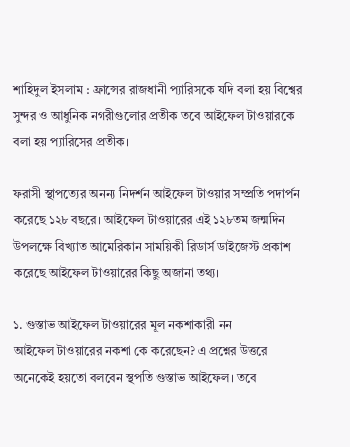শাহিদুল ইসলাম : ফ্রান্সের রাজধানী প্যারিসকে যদি বলা হয় বিশ্বের সুন্দর ও আধুনিক নগরীগুলোর প্রতীক তবে আইফেল টাওয়ারকে বলা হয় প্যারিসের প্রতীক।

ফরাসী স্থাপত্যের অনন্য নিদর্শন আইফেল টাওয়ার সম্প্রতি পদার্পন করেছে ১২৮ বছরে। আইফেল টাওয়ারের এই ১২৮তম জন্মদিন উপলক্ষে বিখ্যাত আমেরিকান সাময়িকী রিডার্স ডাইজেস্ট প্রকাশ করেছে আইফেল টাওয়ারের কিছু অজানা তথ্য।

১. গুস্তাভ আইফেল টাওয়ারের মূল নকশাকারী নন
আইফেল টাওয়ারের নকশা কে করেছেন? এ প্রশ্নের উত্তরে অনেকেই হয়তো বলবেন স্থপতি গুস্তাভ আইফেল। তবে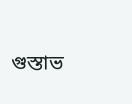গুস্তাভ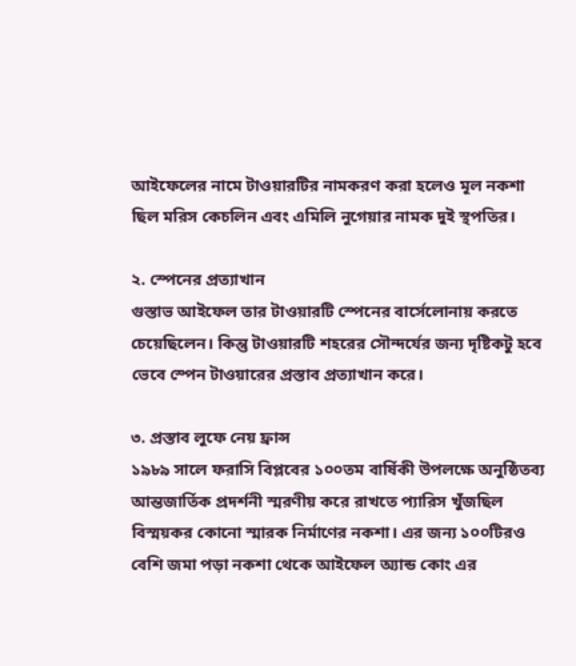আইফেলের নামে টাওয়ারটির নামকরণ করা হলেও মূল নকশা ছিল মরিস কেচলিন এবং এমিলি নুগেয়ার নামক দুই স্থপতির।

২. স্পেনের প্রত্যাখান
গুস্তাভ আইফেল তার টাওয়ারটি স্পেনের বার্সেলোনায় করতে চেয়েছিলেন। কিন্তু টাওয়ারটি শহরের সৌন্দর্যের জন্য দৃষ্টিকটু হবে ভেবে স্পেন টাওয়ারের প্রস্তাব প্রত্যাখান করে।

৩. প্রস্তাব লুফে নেয় ফ্রান্স
১৯৮৯ সালে ফরাসি বিপ্লবের ১০০তম বার্ষিকী উপলক্ষে অনুষ্ঠিতব্য আন্তজার্তিক প্রদর্শনী স্মরণীয় করে রাখতে প্যারিস খুঁজছিল বিস্ময়কর কোনো স্মারক নির্মাণের নকশা। এর জন্য ১০০টিরও বেশি জমা পড়া নকশা থেকে আইফেল অ্যান্ড কোং এর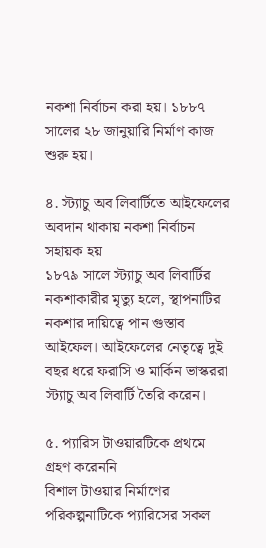নকশা নির্বাচন করা হয়। ১৮৮৭ সালের ২৮ জানুয়ারি নির্মাণ কাজ শুরু হয়।

৪. স্ট্যাচু অব লিবার্টিতে আইফেলের অবদান থাকায় নকশা নির্বাচন সহায়ক হয়
১৮৭৯ সালে স্ট্যাচু অব লিবার্টির নকশাকারীর মৃত্যু হলে, স্থাপনাটির নকশার দায়িত্বে পান গুস্তাব আইফেল। আইফেলের নেতৃত্বে দুই বছর ধরে ফরাসি ও মার্কিন ভাস্কররা স্ট্যাচু অব লিবার্টি তৈরি করেন।

৫. প্যারিস টাওয়ারটিকে প্রথমে গ্রহণ করেননি
বিশাল টাওয়ার নির্মাণের পরিকল্পনাটিকে প্যারিসের সকল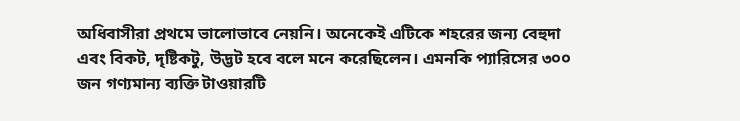অধিবাসীরা প্রথমে ভালোভাবে নেয়নি। অনেকেই এটিকে শহরের জন্য বেহুদা এবং বিকট, দৃষ্টিকটু, উদ্ভট হবে বলে মনে করেছিলেন। এমনকি প্যারিসের ৩০০ জন গণ্যমান্য ব্যক্তি টাওয়ারটি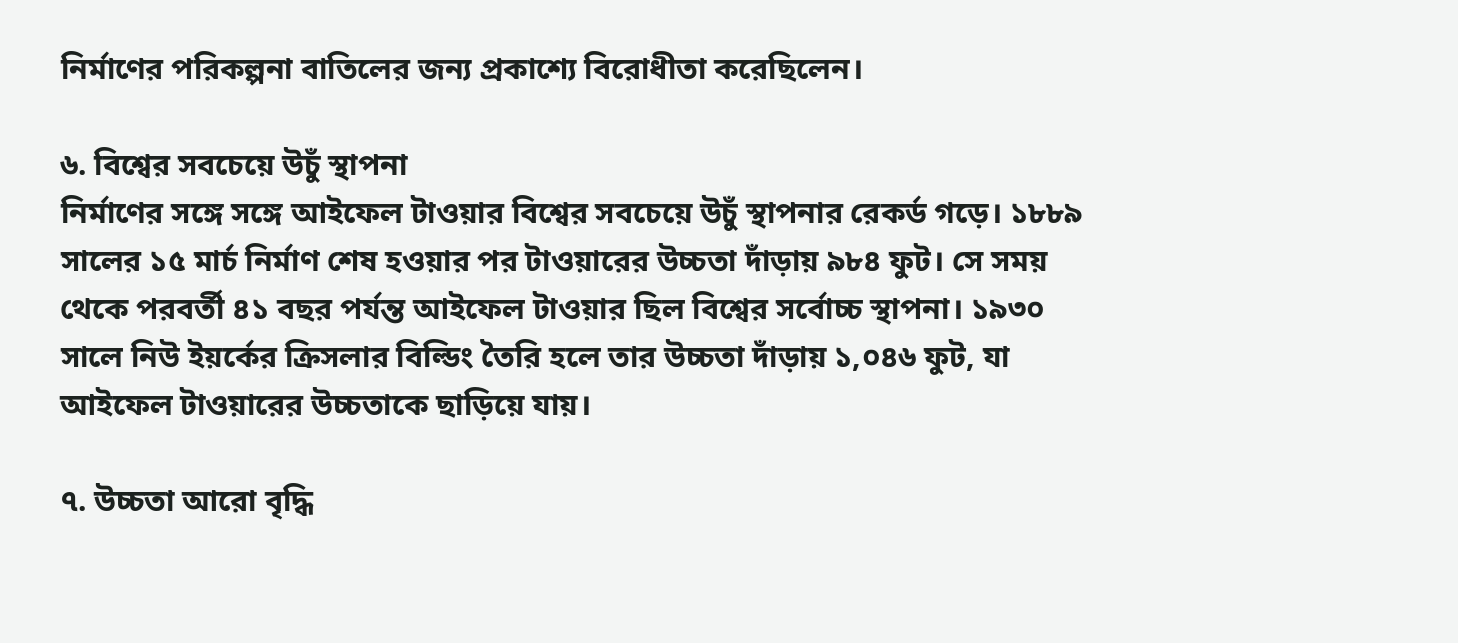নির্মাণের পরিকল্পনা বাতিলের জন্য প্রকাশ্যে বিরোধীতা করেছিলেন।

৬. বিশ্বের সবচেয়ে উচুঁ স্থাপনা
নির্মাণের সঙ্গে সঙ্গে আইফেল টাওয়ার বিশ্বের সবচেয়ে উচুঁ স্থাপনার রেকর্ড গড়ে। ১৮৮৯ সালের ১৫ মার্চ নির্মাণ শেষ হওয়ার পর টাওয়ারের উচ্চতা দাঁড়ায় ৯৮৪ ফুট। সে সময় থেকে পরবর্তী ৪১ বছর পর্যন্ত আইফেল টাওয়ার ছিল বিশ্বের সর্বোচ্চ স্থাপনা। ১৯৩০ সালে নিউ ইয়র্কের ক্রিসলার বিল্ডিং তৈরি হলে তার উচ্চতা দাঁড়ায় ১,০৪৬ ফুট, যা আইফেল টাওয়ারের উচ্চতাকে ছাড়িয়ে যায়।

৭. উচ্চতা আরো বৃদ্ধি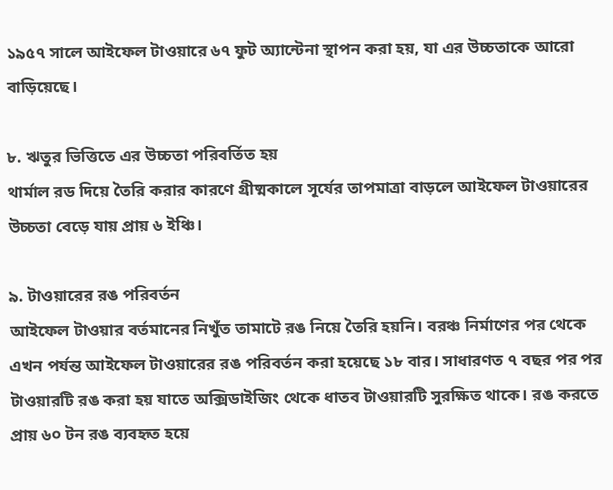১৯৫৭ সালে আইফেল টাওয়ারে ৬৭ ফুট অ্যান্টেনা স্থাপন করা হয়, যা এর উচ্চতাকে আরো বাড়িয়েছে।

৮. ঋতুর ভিত্তিতে এর উচ্চতা পরিবর্তিত হয়
থার্মাল রড দিয়ে তৈরি করার কারণে গ্রীষ্মকালে সূর্যের তাপমাত্রা বাড়লে আইফেল টাওয়ারের উচ্চতা বেড়ে যায় প্রায় ৬ ইঞ্চি।

৯. টাওয়ারের রঙ পরিবর্তন
আইফেল টাওয়ার বর্তমানের নিখুঁত তামাটে রঙ নিয়ে তৈরি হয়নি। বরঞ্চ নির্মাণের পর থেকে এখন পর্যন্ত আইফেল টাওয়ারের রঙ পরিবর্তন করা হয়েছে ১৮ বার। সাধারণত ৭ বছর পর পর টাওয়ারটি রঙ করা হয় যাতে অক্সিডাইজিং থেকে ধাতব টাওয়ারটি সুরক্ষিত থাকে। রঙ করতে প্রায় ৬০ টন রঙ ব্যবহৃত হয়ে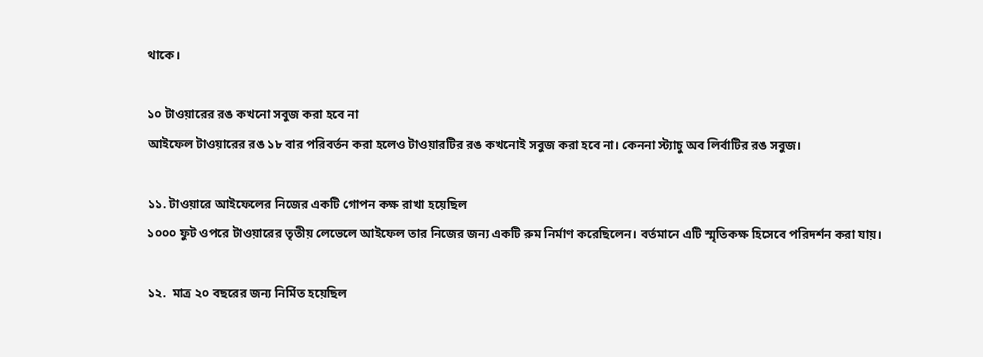থাকে।

১০ টাওয়ারের রঙ কখনো সবুজ করা হবে না
আইফেল টাওয়ারের রঙ ১৮ বার পরিবর্তন করা হলেও টাওয়ারটির রঙ কখনোই সবুজ করা হবে না। কেননা স্ট্যাচু অব লির্বাটির রঙ সবুজ।

১১. টাওয়ারে আইফেলের নিজের একটি গোপন কক্ষ রাখা হয়েছিল
১০০০ ফুট ওপরে টাওয়ারের তৃতীয় লেভেলে আইফেল তার নিজের জন্য একটি রুম নির্মাণ করেছিলেন। বর্তমানে এটি স্মৃতিকক্ষ হিসেবে পরিদর্শন করা যায়।

১২.  মাত্র ২০ বছরের জন্য নির্মিত হয়েছিল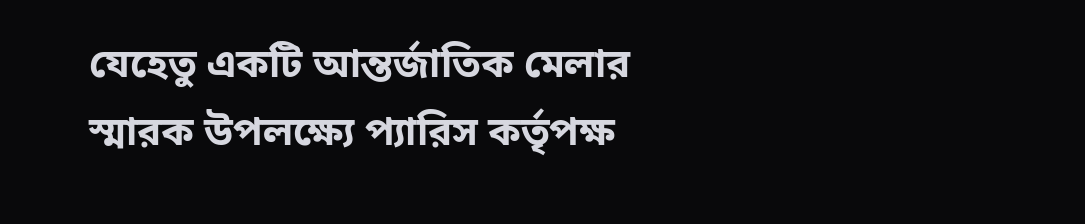যেহেতু একটি আন্তর্জাতিক মেলার স্মারক উপলক্ষ্যে প্যারিস কর্তৃপক্ষ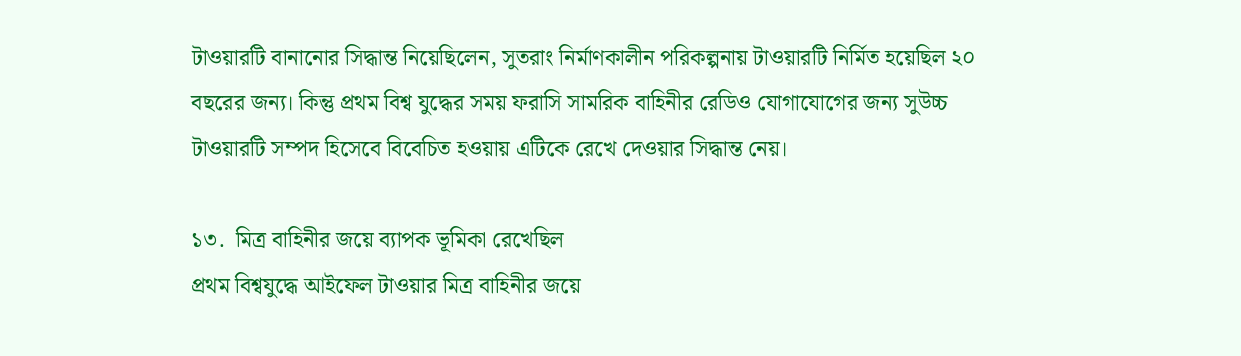টাওয়ারটি বানানোর সিদ্ধান্ত নিয়েছিলেন, সুতরাং নির্মাণকালীন পরিকল্পনায় টাওয়ারটি নির্মিত হয়েছিল ২০ বছরের জন্য। কিন্তু প্রথম বিশ্ব যুদ্ধের সময় ফরাসি সামরিক বাহিনীর রেডিও যোগাযোগের জন্য সুউচ্চ টাওয়ারটি সম্পদ হিসেবে বিবেচিত হওয়ায় এটিকে রেখে দেওয়ার সিদ্ধান্ত নেয়।

১৩.  মিত্র বাহিনীর জয়ে ব্যাপক ভূমিকা রেখেছিল
প্রথম বিশ্বযুদ্ধে আইফেল টাওয়ার মিত্র বাহিনীর জয়ে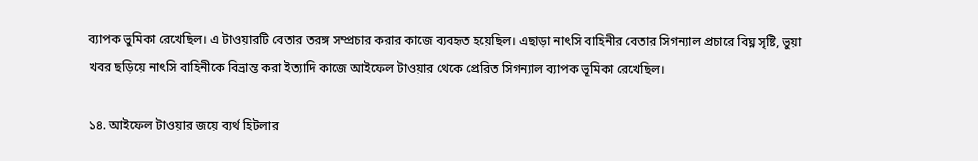ব্যাপক ভুমিকা রেখেছিল। এ টাওয়ারটি বেতার তরঙ্গ সম্প্রচার করার কাজে ব্যবহৃত হয়েছিল। এছাড়া নাৎসি বাহিনীর বেতার সিগন্যাল প্রচারে বিঘ্ন সৃষ্টি, ভুয়া খবর ছড়িয়ে নাৎসি বাহিনীকে বিভ্রান্ত করা ইত্যাদি কাজে আইফেল টাওয়ার থেকে প্রেরিত সিগন্যাল ব্যাপক ভূমিকা রেখেছিল।

১৪. আইফেল টাওয়ার জয়ে ব্যর্থ হিটলার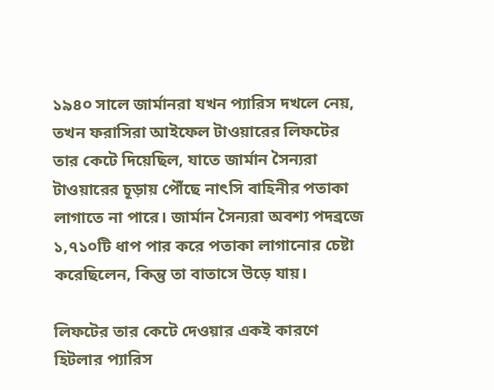১৯৪০ সালে জার্মানরা যখন প্যারিস দখলে নেয়, তখন ফরাসিরা আইফেল টাওয়ারের লিফটের তার কেটে দিয়েছিল, যাতে জার্মান সৈন্যরা টাওয়ারের চূড়ায় পৌঁছে নাৎসি বাহিনীর পতাকা লাগাতে না পারে। জার্মান সৈন্যরা অবশ্য পদব্রজে ১,৭১০টি ধাপ পার করে পতাকা লাগানোর চেষ্টা করেছিলেন, কিন্তু তা বাতাসে উড়ে যায়।

লিফটের তার কেটে দেওয়ার একই কারণে হিটলার প্যারিস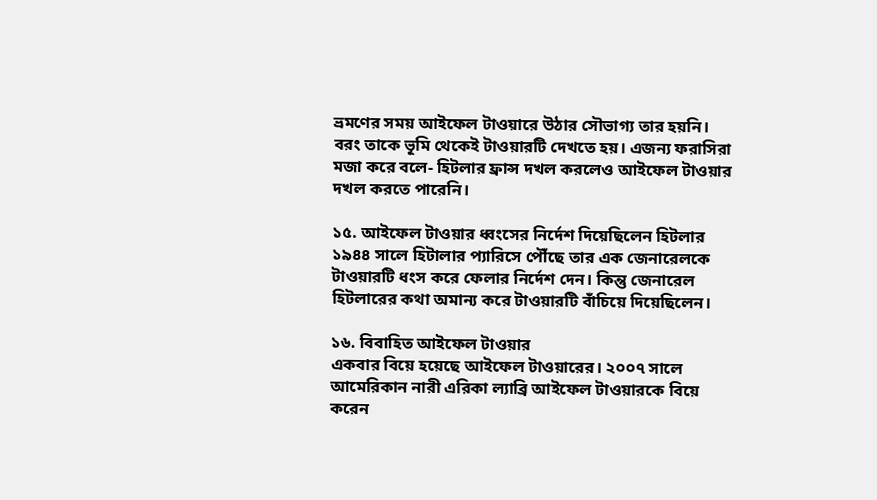ভ্রমণের সময় আইফেল টাওয়ারে উঠার সৌভাগ্য তার হয়নি। বরং তাকে ভূমি থেকেই টাওয়ারটি দেখতে হয়। এজন্য ফরাসিরা মজা করে বলে- হিটলার ফ্রান্স দখল করলেও আইফেল টাওয়ার দখল করতে পারেনি।

১৫. আইফেল টাওয়ার ধ্বংসের নির্দেশ দিয়েছিলেন হিটলার
১৯৪৪ সালে হিটালার প্যারিসে পৌঁছে তার এক জেনারেলকে টাওয়ারটি ধংস করে ফেলার নির্দেশ দেন। কিন্তু জেনারেল হিটলারের কথা অমান্য করে টাওয়ারটি বাঁচিয়ে দিয়েছিলেন।

১৬. বিবাহিত আইফেল টাওয়ার
একবার বিয়ে হয়েছে আইফেল টাওয়ারের। ২০০৭ সালে আমেরিকান নারী এরিকা ল্যাব্রি আইফেল টাওয়ারকে বিয়ে করেন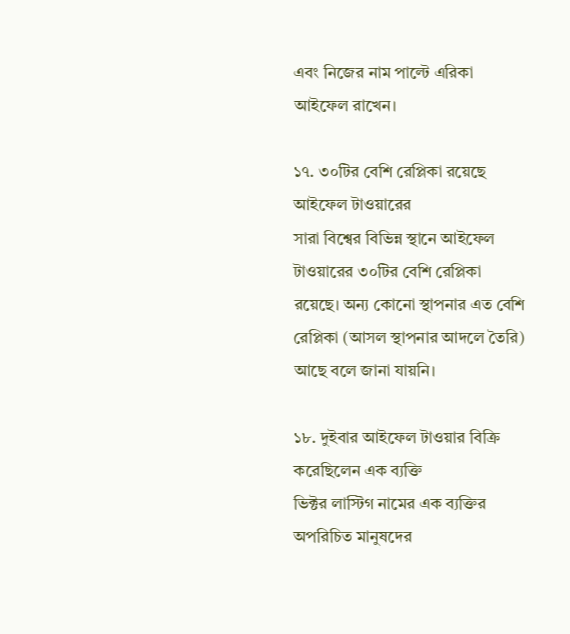এবং নিজের নাম পাল্টে এরিকা আইফেল রাখেন।

১৭. ৩০টির বেশি রেপ্লিকা রয়েছে আইফেল টাওয়ারের
সারা বিশ্বের বিভিন্ন স্থানে আইফেল টাওয়ারের ৩০টির বেশি রেপ্লিকা রয়েছে। অন্য কোনো স্থাপনার এত বেশি রেপ্লিকা (আসল স্থাপনার আদলে তৈরি) আছে বলে জানা যায়নি।

১৮. দুইবার আইফেল টাওয়ার বিক্রি করেছিলেন এক ব্যক্তি
ভিক্টর লাস্টিগ নামের এক ব্যক্তির অপরিচিত মানুষদের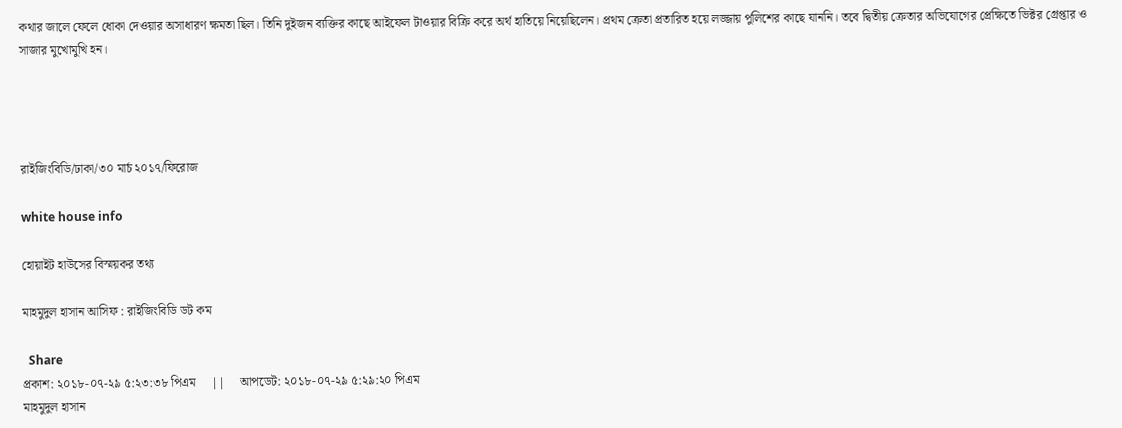কথার জালে ফেলে ধোকা দেওয়ার অসাধারণ ক্ষমতা ছিল। তিনি দুইজন ব্যক্তির কাছে আইফেল টাওয়ার বিক্রি করে অর্থ হাতিয়ে নিয়েছিলেন। প্রথম ক্রেতা প্রতারিত হয়ে লজ্জায় পুলিশের কাছে যাননি। তবে দ্বিতীয় ক্রেতার অভিযোগের প্রেক্ষিতে ভিক্টর গ্রেপ্তার ও সাজার মুখোমুখি হন।




রাইজিংবিডি/ঢাকা/৩০ মার্চ ২০১৭/ফিরোজ

white house info

হোয়াইট হাউসের বিস্ময়কর তথ্য

মাহমুদুল হাসান আসিফ : রাইজিংবিডি ডট কম

  Share
প্রকাশ: ২০১৮-০৭-২৯ ৫:২৩:৩৮ পিএম     ||     আপডেট: ২০১৮-০৭-২৯ ৫:২৯:২০ পিএম
মাহমুদুল হাসান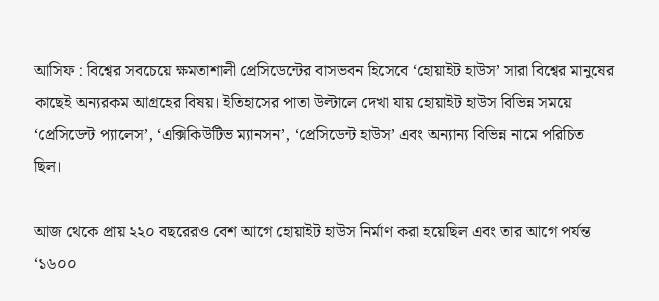আসিফ : বিশ্বের সবচেয়ে ক্ষমতাশালী প্রেসিডেন্টের বাসভবন হিসেবে ‘হোয়াইট হাউস’ সারা বিশ্বের মানুষের কাছেই অন্যরকম আগ্রহের বিষয়। ইতিহাসের পাতা উল্টালে দেখা যায় হোয়াইট হাউস বিভিন্ন সময়ে ‘প্রেসিডেন্ট প্যালেস’, ‘এক্সিকিউটিভ ম্যানসন’, ‘প্রেসিডেন্ট হাউস’ এবং অন্যান্য বিভিন্ন নামে পরিচিত ছিল।

আজ থেকে প্রায় ২২০ বছরেরও বেশ আগে হোয়াইট হাউস নির্মাণ করা হয়েছিল এবং তার আগে পর্যন্ত ‘১৬০০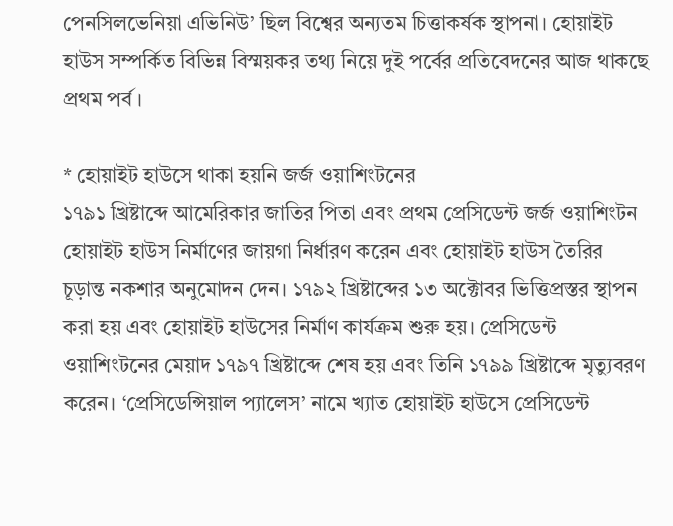পেনসিলভেনিয়া এভিনিউ’ ছিল বিশ্বের অন্যতম চিত্তাকর্ষক স্থাপনা। হোয়াইট হাউস সম্পর্কিত বিভিন্ন বিস্ময়কর তথ্য নিয়ে দুই পর্বের প্রতিবেদনের আজ থাকছে প্রথম পর্ব।

* হোয়াইট হাউসে থাকা হয়নি জর্জ ওয়াশিংটনের
১৭৯১ খ্রিষ্টাব্দে আমেরিকার জাতির পিতা এবং প্রথম প্রেসিডেন্ট জর্জ ওয়াশিংটন হোয়াইট হাউস নির্মাণের জায়গা নির্ধারণ করেন এবং হোয়াইট হাউস তৈরির চূড়ান্ত নকশার অনুমোদন দেন। ১৭৯২ খ্রিষ্টাব্দের ১৩ অক্টোবর ভিত্তিপ্রস্তর স্থাপন করা হয় এবং হোয়াইট হাউসের নির্মাণ কার্যক্রম শুরু হয়। প্রেসিডেন্ট ওয়াশিংটনের মেয়াদ ১৭৯৭ খ্রিষ্টাব্দে শেষ হয় এবং তিনি ১৭৯৯ খ্রিষ্টাব্দে মৃত্যুবরণ করেন। ‘প্রেসিডেন্সিয়াল প্যালেস’ নামে খ্যাত হোয়াইট হাউসে প্রেসিডেন্ট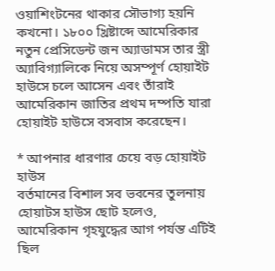ওয়াশিংটনের থাকার সৌভাগ্য হয়নি কখনো। ১৮০০ খ্রিষ্টাব্দে আমেরিকার নতুন প্রেসিডেন্ট জন অ্যাডামস তার স্ত্রী অ্যাবিগ্যালিকে নিয়ে অসম্পূর্ণ হোয়াইট হাউসে চলে আসেন এবং তাঁরাই আমেরিকান জাতির প্রথম দম্পতি যারা হোয়াইট হাউসে বসবাস করেছেন।

* আপনার ধারণার চেয়ে বড় হোয়াইট হাউস
বর্তমানের বিশাল সব ভবনের তুলনায় হোয়াটস হাউস ছোট হলেও, আমেরিকান গৃহযুদ্ধের আগ পর্যন্ত এটিই ছিল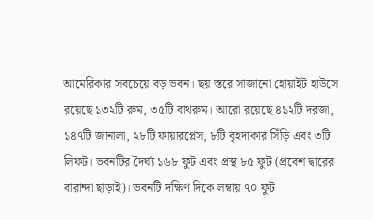আমেরিকার সবচেয়ে বড় ভবন। ছয় স্তরে সাজানো হোয়াইট হাউসে রয়েছে ১৩২টি রুম, ৩৫টি বাথরুম। আরো রয়েছে ৪১২টি দরজা, ১৪৭টি জানালা, ২৮টি ফায়ারপ্লেস, ৮টি বৃহদাকার সিঁড়ি এবং ৩টি লিফট। ভবনটির দৈর্ঘ্য ১৬৮ ফুট এবং প্রস্থ ৮৫ ফুট (প্রবেশ দ্বারের বারান্দা ছাড়াই)। ভবনটি দক্ষিণ দিকে লম্বায় ৭০ ফুট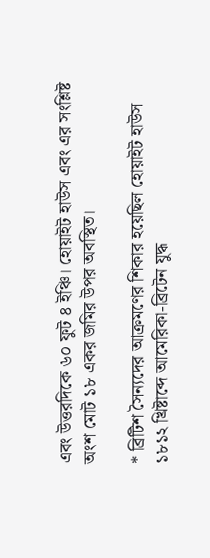এবং উত্তরদিকে ৬০ ফুট ৪ ইঞ্চি। হোয়াইট হাউস এবং এর সংশ্লিষ্ট অংশ মোট ১৮ একর জমির উপর অবস্থিত।

* ব্রিটিশ সৈন্যদের আক্রমণের শিকার হয়েছিল হোয়াইট হাউস
১৮১২ খ্রিষ্টাব্দে আমেরিকা-ব্রিটেন যুদ্ধ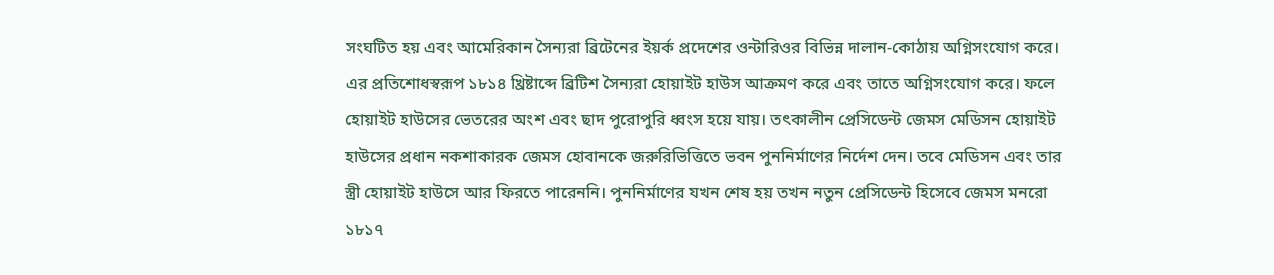সংঘটিত হয় এবং আমেরিকান সৈন্যরা ব্রিটেনের ইয়র্ক প্রদেশের ওন্টারিওর বিভিন্ন দালান-কোঠায় অগ্নিসংযোগ করে। এর প্রতিশোধস্বরূপ ১৮১৪ খ্রিষ্টাব্দে ব্রিটিশ সৈন্যরা হোয়াইট হাউস আক্রমণ করে এবং তাতে অগ্নিসংযোগ করে। ফলে হোয়াইট হাউসের ভেতরের অংশ এবং ছাদ পুরোপুরি ধ্বংস হয়ে যায়। তৎকালীন প্রেসিডেন্ট জেমস মেডিসন হোয়াইট হাউসের প্রধান নকশাকারক জেমস হোবানকে জরুরিভিত্তিতে ভবন পুননির্মাণের নির্দেশ দেন। তবে মেডিসন এবং তার স্ত্রী হোয়াইট হাউসে আর ফিরতে পারেননি। পুননির্মাণের যখন শেষ হয় তখন নতুন প্রেসিডেন্ট হিসেবে জেমস মনরো ১৮১৭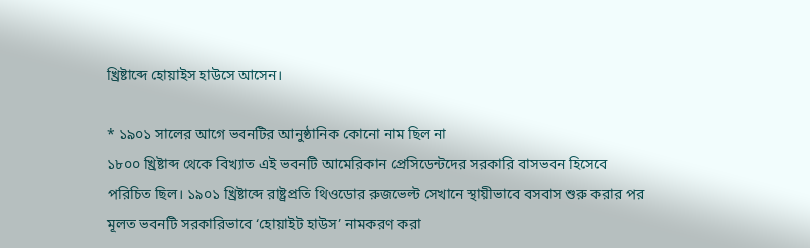খ্রিষ্টাব্দে হোয়াইস হাউসে আসেন।

* ১৯০১ সালের আগে ভবনটির আনুষ্ঠানিক কোনো নাম ছিল না
১৮০০ খ্রিষ্টাব্দ থেকে বিখ্যাত এই ভবনটি আমেরিকান প্রেসিডেন্টদের সরকারি বাসভবন হিসেবে পরিচিত ছিল। ১৯০১ খ্রিষ্টাব্দে রাষ্ট্রপ্রতি থিওডোর রুজভেল্ট সেখানে স্থায়ীভাবে বসবাস শুরু করার পর মূলত ভবনটি সরকারিভাবে ‘হোয়াইট হাউস’ নামকরণ করা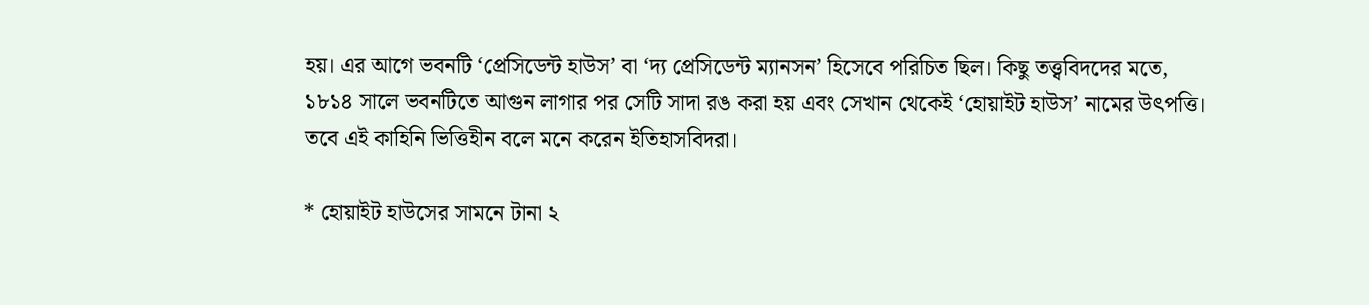হয়। এর আগে ভবনটি ‘প্রেসিডেন্ট হাউস’ বা ‘দ্য প্রেসিডেন্ট ম্যানসন’ হিসেবে পরিচিত ছিল। কিছু তত্ত্ববিদদের মতে, ১৮১৪ সালে ভবনটিতে আগুন লাগার পর সেটি সাদা রঙ করা হয় এবং সেখান থেকেই ‘হোয়াইট হাউস’ নামের উৎপত্তি। তবে এই কাহিনি ভিত্তিহীন বলে মনে করেন ইতিহাসবিদরা।

* হোয়াইট হাউসের সামনে টানা ২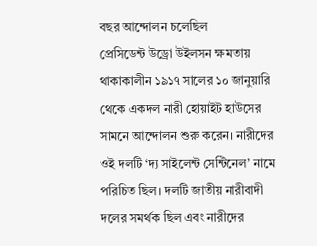বছর আন্দোলন চলেছিল
প্রেসিডেন্ট উড্রো উইলসন ক্ষমতায় থাকাকালীন ১৯১৭ সালের ১০ জানুয়ারি থেকে একদল নারী হোয়াইট হাউসের সামনে আন্দোলন শুরু করেন। নারীদের ওই দলটি ‘দ্য সাইলেন্ট সেন্টিনেল’ নামে পরিচিত ছিল। দলটি জাতীয় নারীবাদী দলের সমর্থক ছিল এবং নারীদের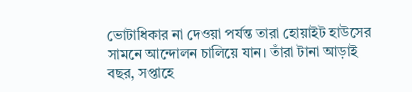ভোটাধিকার না দেওয়া পর্যন্ত তারা হোয়াইট হাউসের সামনে আন্দোলন চালিয়ে যান। তাঁরা টানা আড়াই বছর, সপ্তাহে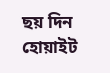ছয় দিন হোয়াইট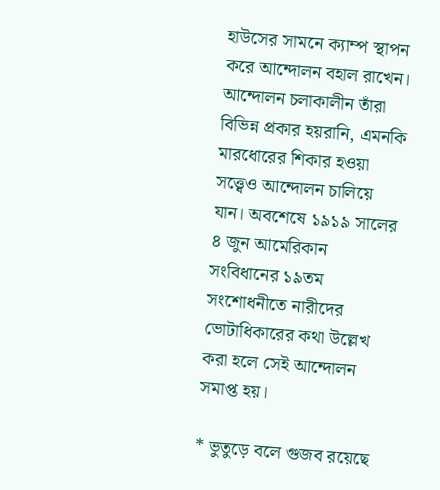হাউসের সামনে ক্যাম্প স্থাপন করে আন্দোলন বহাল রাখেন। আন্দোলন চলাকালীন তাঁরা বিভিন্ন প্রকার হয়রানি, এমনকি মারধোরের শিকার হওয়া সত্ত্বেও আন্দোলন চালিয়ে যান। অবশেষে ১৯১৯ সালের ৪ জুন আমেরিকান সংবিধানের ১৯তম সংশোধনীতে নারীদের ভোটাধিকারের কথা উল্লেখ করা হলে সেই আন্দোলন সমাপ্ত হয়।

* ভুতুড়ে বলে গুজব রয়েছে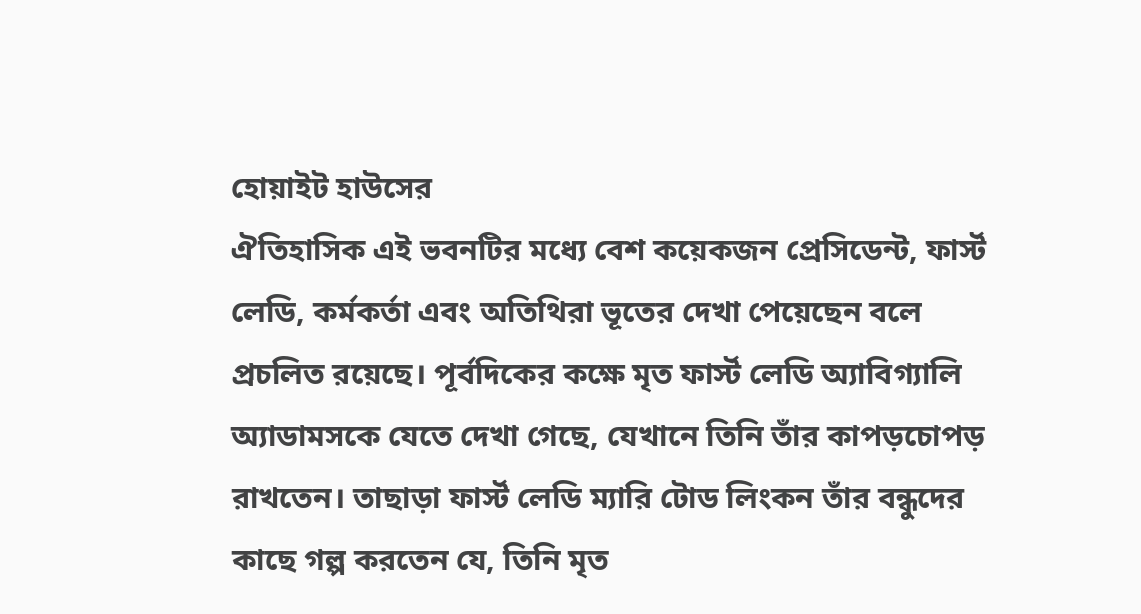হোয়াইট হাউসের
ঐতিহাসিক এই ভবনটির মধ্যে বেশ কয়েকজন প্রেসিডেন্ট, ফার্স্ট লেডি, কর্মকর্তা এবং অতিথিরা ভূতের দেখা পেয়েছেন বলে প্রচলিত রয়েছে। পূর্বদিকের কক্ষে মৃত ফার্স্ট লেডি অ্যাবিগ্যালি অ্যাডামসকে যেতে দেখা গেছে, যেখানে তিনি তাঁর কাপড়চোপড় রাখতেন। তাছাড়া ফার্স্ট লেডি ম্যারি টোড লিংকন তাঁর বন্ধুদের কাছে গল্প করতেন যে, তিনি মৃত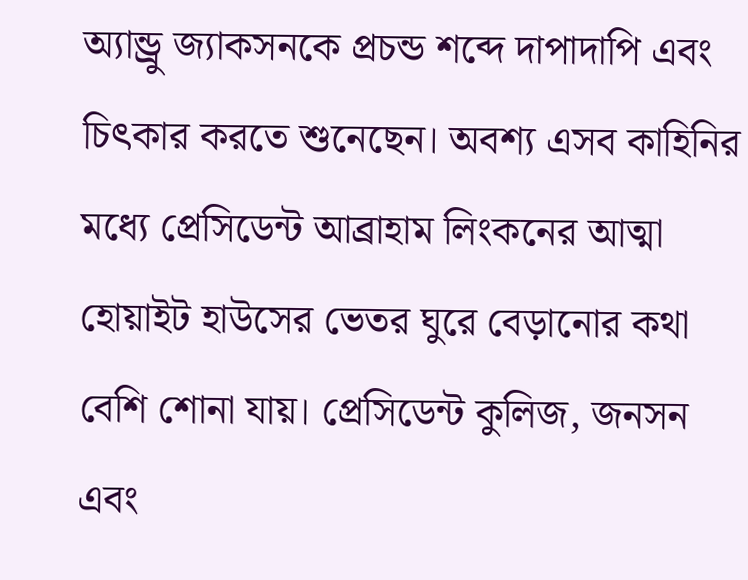অ্যান্ড্রু জ্যাকসনকে প্রচন্ড শব্দে দাপাদাপি এবং চিৎকার করতে শুনেছেন। অবশ্য এসব কাহিনির মধ্যে প্রেসিডেন্ট আব্রাহাম লিংকনের আত্মা হোয়াইট হাউসের ভেতর ঘুরে বেড়ানোর কথা বেশি শোনা যায়। প্রেসিডেন্ট কুলিজ, জনসন এবং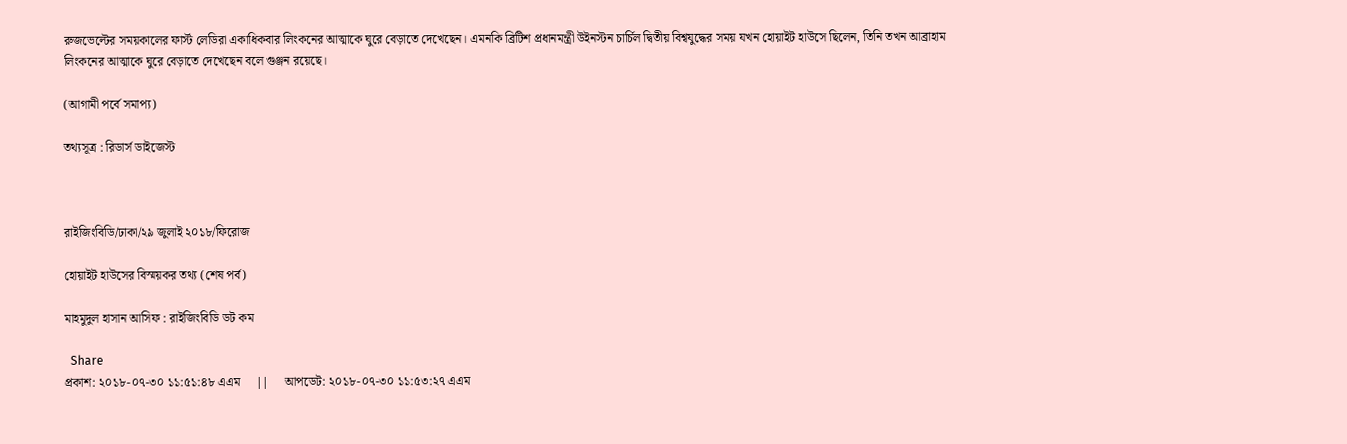রুজভেল্টের সময়কালের ফার্স্ট লেডিরা একাধিকবার লিংকনের আত্মাকে ঘুরে বেড়াতে দেখেছেন। এমনকি ব্রিটিশ প্রধানমন্ত্রী উইনস্টন চার্চিল দ্বিতীয় বিশ্বযুদ্ধের সময় যখন হোয়াইট হাউসে ছিলেন, তিনি তখন আব্রাহাম লিংকনের আত্মাকে ঘুরে বেড়াতে দেখেছেন বলে গুঞ্জন রয়েছে।

(আগামী পর্বে সমাপ্য)

তথ্যসূত্র : রিডার্স ডাইজেস্ট



রাইজিংবিডি/ঢাকা/২৯ জুলাই ২০১৮/ফিরোজ

হোয়াইট হাউসের বিস্ময়কর তথ্য (শেষ পর্ব)

মাহমুদুল হাসান আসিফ : রাইজিংবিডি ডট কম

  Share
প্রকাশ: ২০১৮-০৭-৩০ ১১:৫১:৪৮ এএম     ||     আপডেট: ২০১৮-০৭-৩০ ১১:৫৩:২৭ এএম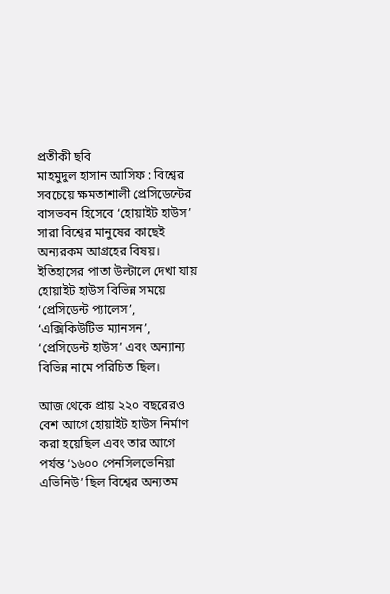প্রতীকী ছবি
মাহমুদুল হাসান আসিফ : বিশ্বের সবচেয়ে ক্ষমতাশালী প্রেসিডেন্টের বাসভবন হিসেবে ‘হোয়াইট হাউস’ সারা বিশ্বের মানুষের কাছেই অন্যরকম আগ্রহের বিষয়। ইতিহাসের পাতা উল্টালে দেখা যায় হোয়াইট হাউস বিভিন্ন সময়ে ‘প্রেসিডেন্ট প্যালেস’, ‘এক্সিকিউটিভ ম্যানসন’, ‘প্রেসিডেন্ট হাউস’ এবং অন্যান্য বিভিন্ন নামে পরিচিত ছিল।

আজ থেকে প্রায় ২২০ বছরেরও বেশ আগে হোয়াইট হাউস নির্মাণ করা হয়েছিল এবং তার আগে পর্যন্ত ‘১৬০০ পেনসিলভেনিয়া এভিনিউ’ ছিল বিশ্বের অন্যতম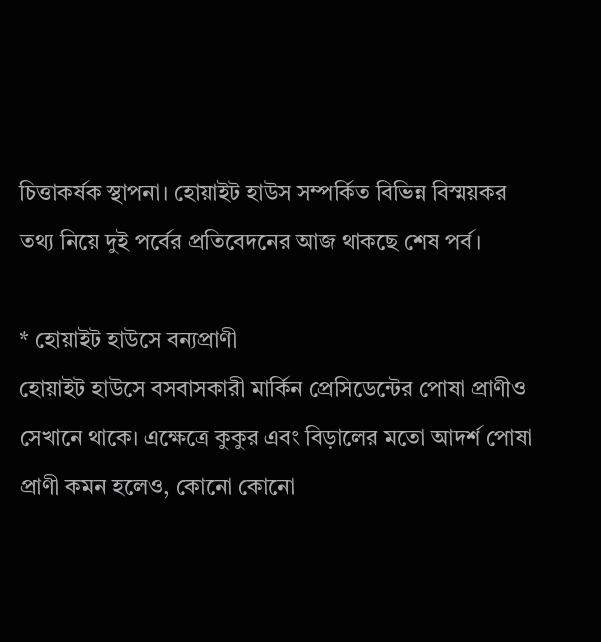চিত্তাকর্ষক স্থাপনা। হোয়াইট হাউস সম্পর্কিত বিভিন্ন বিস্ময়কর তথ্য নিয়ে দুই পর্বের প্রতিবেদনের আজ থাকছে শেষ পর্ব।

* হোয়াইট হাউসে বন্যপ্রাণী
হোয়াইট হাউসে বসবাসকারী মার্কিন প্রেসিডেন্টের পোষা প্রাণীও সেখানে থাকে। এক্ষেত্রে কুকুর এবং বিড়ালের মতো আদর্শ পোষা প্রাণী কমন হলেও, কোনো কোনো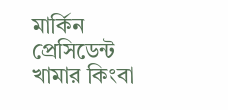মার্কিন প্রেসিডেন্ট খামার কিংবা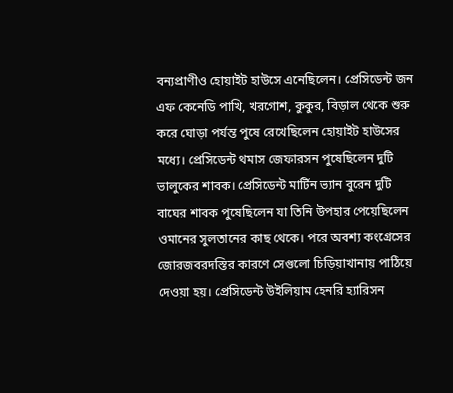বন্যপ্রাণীও হোয়াইট হাউসে এনেছিলেন। প্রেসিডেন্ট জন এফ কেনেডি পাখি, খরগোশ, কুকুর, বিড়াল থেকে শুরু করে ঘোড়া পর্যন্ত পুষে রেখেছিলেন হোয়াইট হাউসের মধ্যে। প্রেসিডেন্ট থমাস জেফারসন পুষেছিলেন দুটি ভালুকের শাবক। প্রেসিডেন্ট মার্টিন ভ্যান বুরেন দুটি বাঘের শাবক পুষেছিলেন যা তিনি উপহার পেয়েছিলেন ওমানের সুলতানের কাছ থেকে। পরে অবশ্য কংগ্রেসের জোরজবরদস্তির কারণে সেগুলো চিড়িয়াখানায় পাঠিয়ে দেওয়া হয়। প্রেসিডেন্ট উইলিয়াম হেনরি হ্যারিসন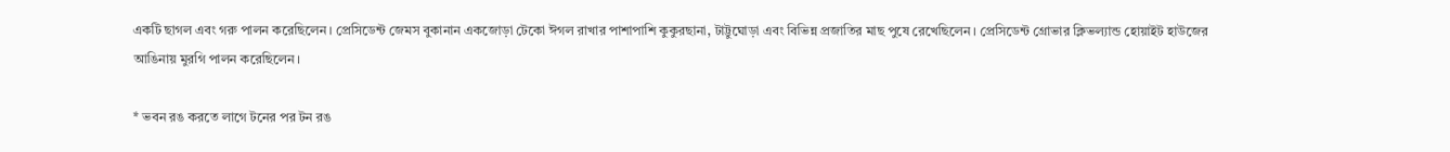একটি ছাগল এবং গরু পালন করেছিলেন। প্রেসিডেন্ট জেমস বুকানান একজোড়া টেকো ঈগল রাখার পাশাপাশি কুকুরছানা, টাট্টুঘোড়া এবং বিভিন্ন প্রজাতির মাছ পুষে রেখেছিলেন। প্রেসিডেন্ট গ্রোভার ক্লিভল্যান্ড হোয়াইট হাউজের আঙিনায় মুরগি পালন করেছিলেন।

* ভবন রঙ করতে লাগে টনের পর টন রঙ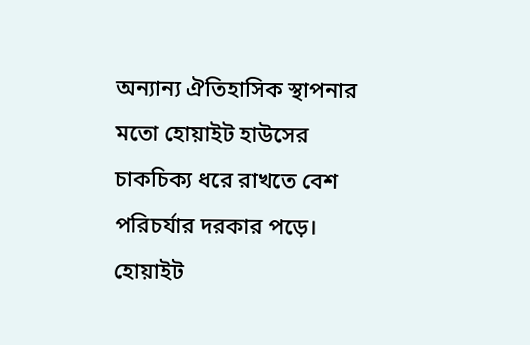অন্যান্য ঐতিহাসিক স্থাপনার মতো হোয়াইট হাউসের চাকচিক্য ধরে রাখতে বেশ পরিচর্যার দরকার পড়ে। হোয়াইট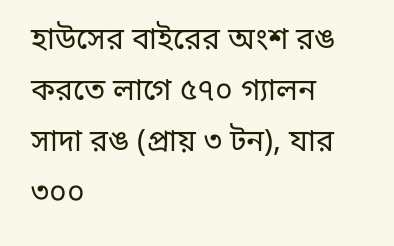হাউসের বাইরের অংশ রঙ করতে লাগে ৫৭০ গ্যালন সাদা রঙ (প্রায় ৩ টন), যার ৩০০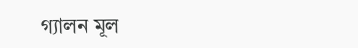গ্যালন মূল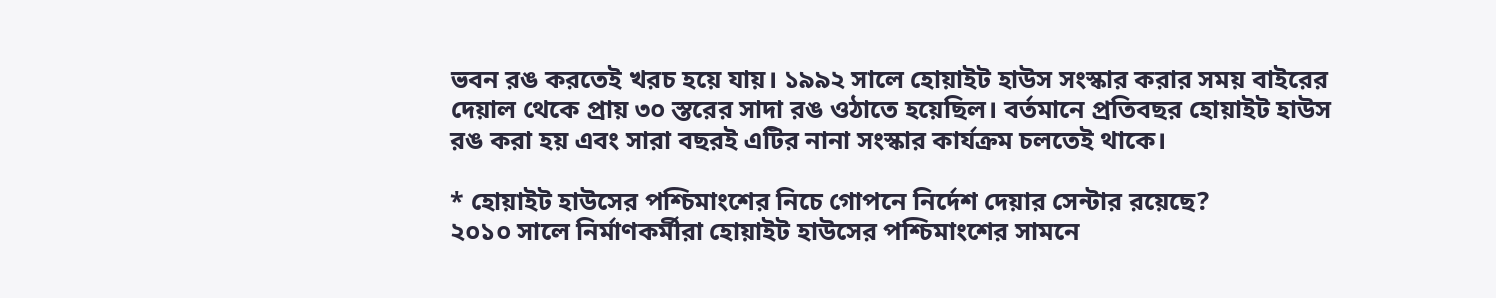ভবন রঙ করতেই খরচ হয়ে যায়। ১৯৯২ সালে হোয়াইট হাউস সংস্কার করার সময় বাইরের দেয়াল থেকে প্রায় ৩০ স্তরের সাদা রঙ ওঠাতে হয়েছিল। বর্তমানে প্রতিবছর হোয়াইট হাউস রঙ করা হয় এবং সারা বছরই এটির নানা সংস্কার কার্যক্রম চলতেই থাকে।

* হোয়াইট হাউসের পশ্চিমাংশের নিচে গোপনে নির্দেশ দেয়ার সেন্টার রয়েছে?
২০১০ সালে নির্মাণকর্মীরা হোয়াইট হাউসের পশ্চিমাংশের সামনে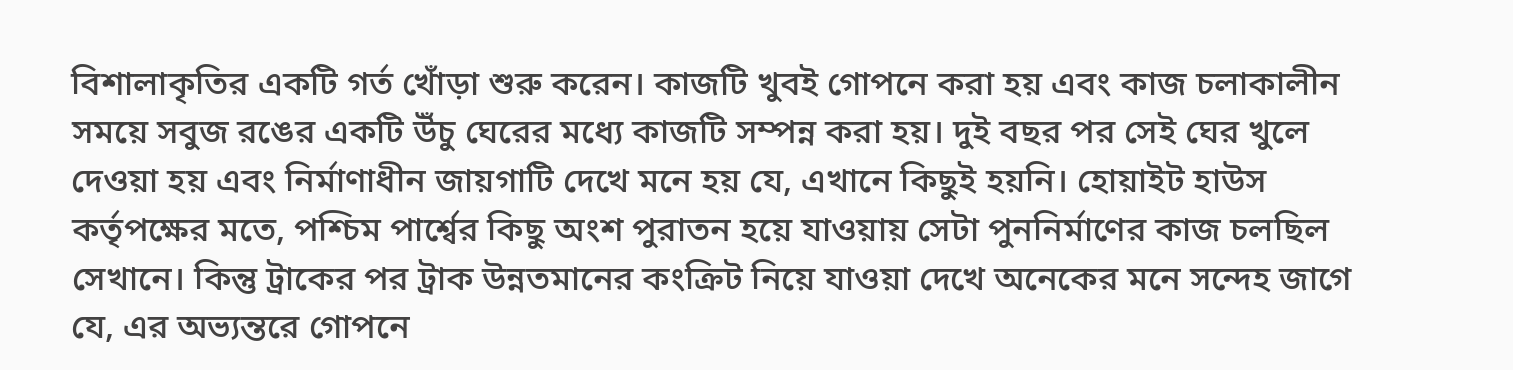বিশালাকৃতির একটি গর্ত খোঁড়া শুরু করেন। কাজটি খুবই গোপনে করা হয় এবং কাজ চলাকালীন সময়ে সবুজ রঙের একটি উঁচু ঘেরের মধ্যে কাজটি সম্পন্ন করা হয়। দুই বছর পর সেই ঘের খুলে দেওয়া হয় এবং নির্মাণাধীন জায়গাটি দেখে মনে হয় যে, এখানে কিছুই হয়নি। হোয়াইট হাউস কর্তৃপক্ষের মতে, পশ্চিম পার্শ্বের কিছু অংশ পুরাতন হয়ে যাওয়ায় সেটা পুননির্মাণের কাজ চলছিল সেখানে। কিন্তু ট্রাকের পর ট্রাক উন্নতমানের কংক্রিট নিয়ে যাওয়া দেখে অনেকের মনে সন্দেহ জাগে যে, এর অভ্যন্তরে গোপনে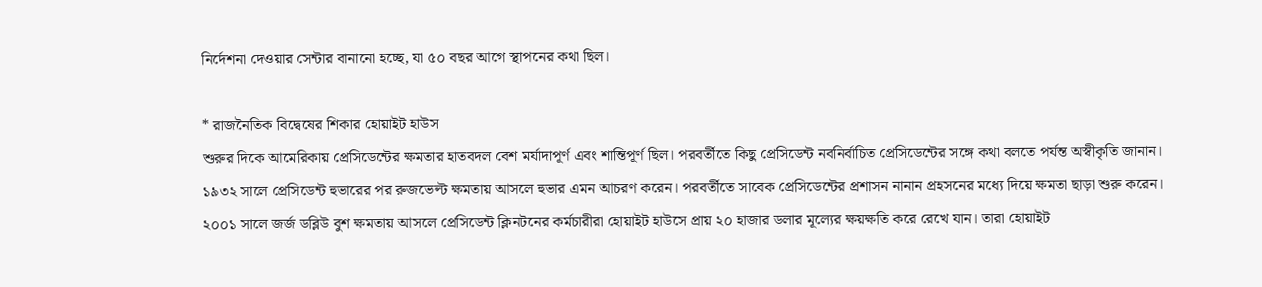নির্দেশনা দেওয়ার সেন্টার বানানো হচ্ছে, যা ৫০ বছর আগে স্থাপনের কথা ছিল।

* রাজনৈতিক বিদ্বেষের শিকার হোয়াইট হাউস
শুরুর দিকে আমেরিকায় প্রেসিডেন্টের ক্ষমতার হাতবদল বেশ মর্যাদাপূর্ণ এবং শান্তিপূর্ণ ছিল। পরবর্তীতে কিছু প্রেসিডেন্ট নবনির্বাচিত প্রেসিডেন্টের সঙ্গে কথা বলতে পর্যন্ত অস্বীকৃতি জানান। ১৯৩২ সালে প্রেসিডেন্ট হুভারের পর রুজভেল্ট ক্ষমতায় আসলে হুভার এমন আচরণ করেন। পরবর্তীতে সাবেক প্রেসিডেন্টের প্রশাসন নানান প্রহসনের মধ্যে দিয়ে ক্ষমতা ছাড়া শুরু করেন। ২০০১ সালে জর্জ ডব্লিউ বুশ ক্ষমতায় আসলে প্রেসিডেন্ট ক্লিনটনের কর্মচারীরা হোয়াইট হাউসে প্রায় ২০ হাজার ডলার মূল্যের ক্ষয়ক্ষতি করে রেখে যান। তারা হোয়াইট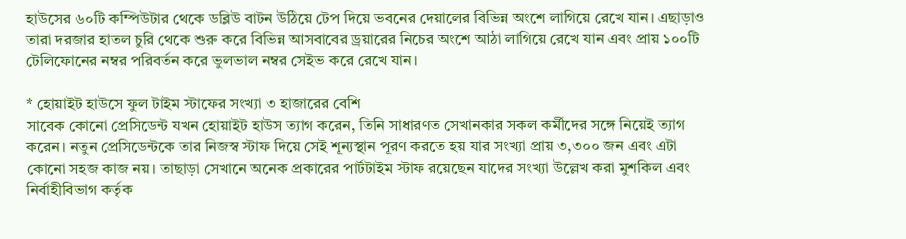হাউসের ৬০টি কম্পিউটার থেকে ডব্লিউ বাটন উঠিয়ে টেপ দিয়ে ভবনের দেয়ালের বিভিন্ন অংশে লাগিয়ে রেখে যান। এছাড়াও তারা দরজার হাতল চুরি থেকে শুরু করে বিভিন্ন আসবাবের ড্রয়ারের নিচের অংশে আঠা লাগিয়ে রেখে যান এবং প্রায় ১০০টি টেলিফোনের নম্বর পরিবর্তন করে ভুলভাল নম্বর সেইভ করে রেখে যান।

* হোয়াইট হাউসে ফুল টাইম স্টাফের সংখ্যা ৩ হাজারের বেশি
সাবেক কোনো প্রেসিডেন্ট যখন হোয়াইট হাউস ত্যাগ করেন, তিনি সাধারণত সেখানকার সকল কর্মীদের সঙ্গে নিয়েই ত্যাগ করেন। নতুন প্রেসিডেন্টকে তার নিজস্ব স্টাফ দিয়ে সেই শূন্যস্থান পূরণ করতে হয় যার সংখ্যা প্রায় ৩,৩০০ জন এবং এটা কোনো সহজ কাজ নয়। তাছাড়া সেখানে অনেক প্রকারের পার্টটাইম স্টাফ রয়েছেন যাদের সংখ্যা উল্লেখ করা মুশকিল এবং নির্বাহীবিভাগ কর্তৃক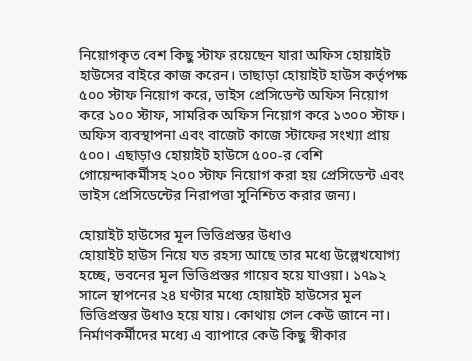নিয়োগকৃত বেশ কিছু স্টাফ রয়েছেন যারা অফিস হোয়াইট হাউসের বাইরে কাজ করেন। তাছাড়া হোয়াইট হাউস কর্তৃপক্ষ ৫০০ স্টাফ নিয়োগ করে, ভাইস প্রেসিডেন্ট অফিস নিয়োগ করে ১০০ স্টাফ, সামরিক অফিস নিয়োগ করে ১৩০০ স্টাফ। অফিস ব্যবস্থাপনা এবং বাজেট কাজে স্টাফের সংখ্যা প্রায় ৫০০। এছাড়াও হোয়াইট হাউসে ৫০০-র বেশি গোয়েন্দাকর্মীসহ ২০০ স্টাফ নিয়োগ করা হয় প্রেসিডেন্ট এবং ভাইস প্রেসিডেন্টের নিরাপত্তা সুনিশ্চিত করার জন্য।

হোয়াইট হাউসের মূল ভিত্তিপ্রস্তর উধাও
হোয়াইট হাউস নিয়ে যত রহস্য আছে তার মধ্যে উল্লেখযোগ্য হচ্ছে, ভবনের মূল ভিত্তিপ্রস্তর গায়েব হয়ে যাওয়া। ১৭৯২ সালে স্থাপনের ২৪ ঘণ্টার মধ্যে হোয়াইট হাউসের মূল ভিত্তিপ্রস্তর উধাও হয়ে যায়। কোথায় গেল কেউ জানে না। নির্মাণকর্মীদের মধ্যে এ ব্যাপারে কেউ কিছু স্বীকার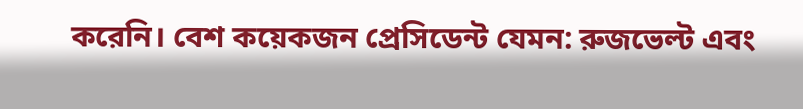করেনি। বেশ কয়েকজন প্রেসিডেন্ট যেমন: রুজভেল্ট এবং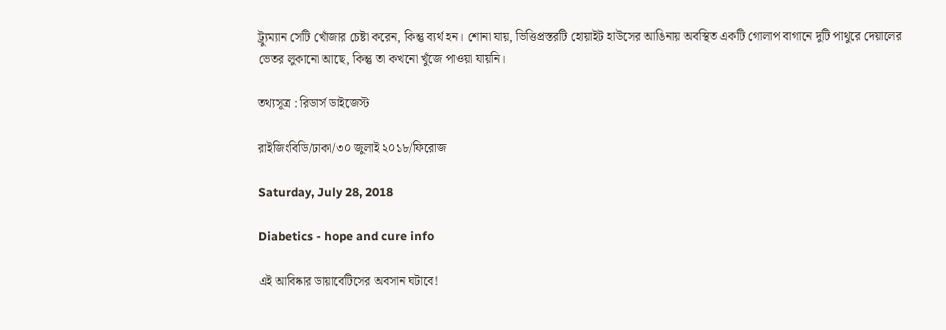ট্র্যুম্যান সেটি খোঁজার চেষ্টা করেন, কিন্তু ব্যর্থ হন। শোনা যায়, ভিত্তিপ্রস্তরটি হোয়াইট হাউসের আঙিনায় অবস্থিত একটি গোলাপ বাগানে দুটি পাথুরে দেয়ালের ভেতর লুকানো আছে, কিন্তু তা কখনো খুঁজে পাওয়া যায়নি।

তথ্যসূত্র : রিডার্স ডাইজেস্ট

রাইজিংবিডি/ঢাকা/৩০ জুলাই ২০১৮/ফিরোজ

Saturday, July 28, 2018

Diabetics - hope and cure info

এই আবিষ্কার ডায়াবেটিসের অবসান ঘটাবে!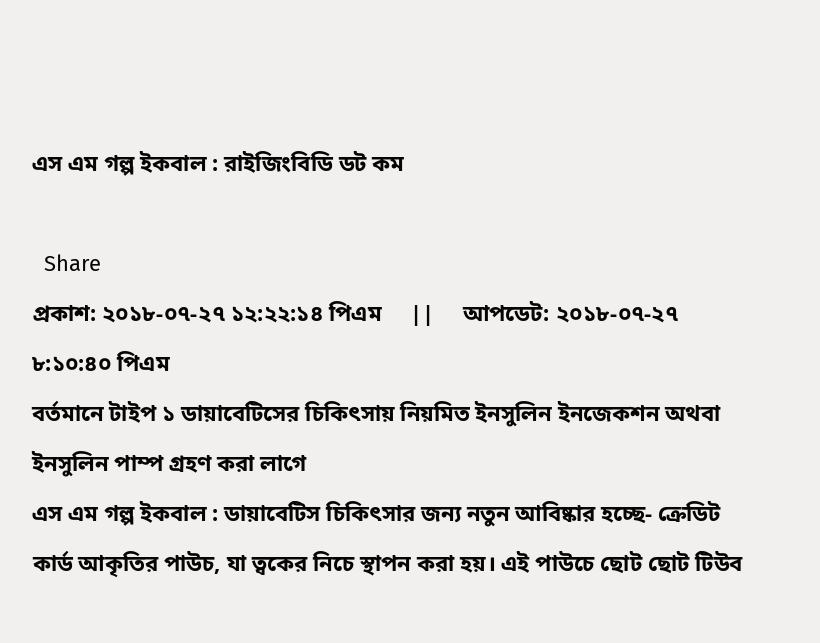এস এম গল্প ইকবাল : রাইজিংবিডি ডট কম

  Share
প্রকাশ: ২০১৮-০৭-২৭ ১২:২২:১৪ পিএম     ||     আপডেট: ২০১৮-০৭-২৭ ৮:১০:৪০ পিএম
বর্তমানে টাইপ ১ ডায়াবেটিসের চিকিৎসায় নিয়মিত ইনসুলিন ইনজেকশন অথবা ইনসুলিন পাম্প গ্রহণ করা লাগে
এস এম গল্প ইকবাল : ডায়াবেটিস চিকিৎসার জন্য নতুন আবিষ্কার হচ্ছে- ক্রেডিট কার্ড আকৃতির পাউচ, যা ত্বকের নিচে স্থাপন করা হয়। এই পাউচে ছোট ছোট টিউব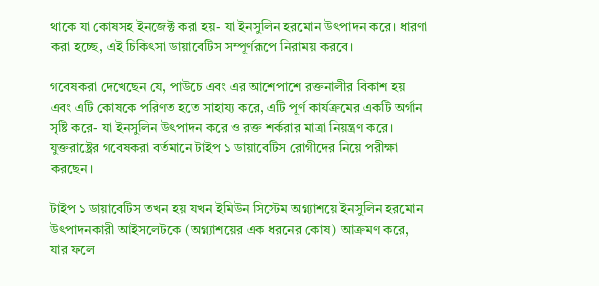থাকে যা কোষসহ ইনজেক্ট করা হয়- যা ইনসুলিন হরমোন উৎপাদন করে। ধারণা করা হচ্ছে, এই চিকিৎসা ডায়াবেটিস সম্পূর্ণরূপে নিরাময় করবে।

গবেষকরা দেখেছেন যে, পাউচে এবং এর আশেপাশে রক্তনালীর বিকাশ হয় এবং এটি কোষকে পরিণত হতে সাহায্য করে, এটি পূর্ণ কার্যক্রমের একটি অর্গান সৃষ্টি করে- যা ইনসুলিন উৎপাদন করে ও রক্ত শর্করার মাত্রা নিয়ন্ত্রণ করে। যুক্তরাষ্ট্রের গবেষকরা বর্তমানে টাইপ ১ ডায়াবেটিস রোগীদের নিয়ে পরীক্ষা করছেন।

টাইপ ১ ডায়াবেটিস তখন হয় যখন ইমিউন সিস্টেম অগ্ন্যাশয়ে ইনসুলিন হরমোন উৎপাদনকারী আইসলেটকে (অগ্ন্যাশয়ের এক ধরনের কোষ) আক্রমণ করে, যার ফলে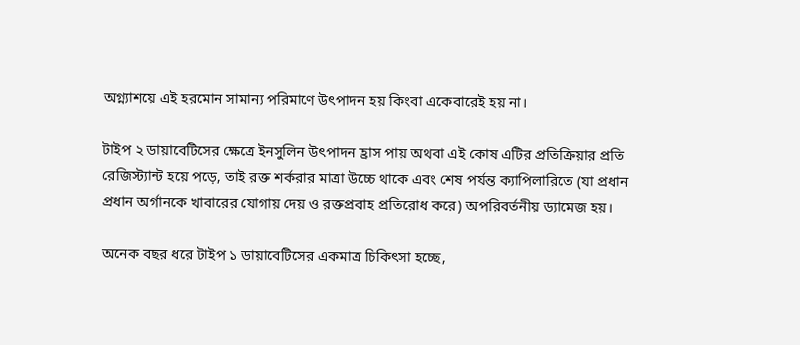অগ্ন্যাশয়ে এই হরমোন সামান্য পরিমাণে উৎপাদন হয় কিংবা একেবারেই হয় না।

টাইপ ২ ডায়াবেটিসের ক্ষেত্রে ইনসুলিন উৎপাদন হ্রাস পায় অথবা এই কোষ এটির প্রতিক্রিয়ার প্রতি রেজিস্ট্যান্ট হয়ে পড়ে, তাই রক্ত শর্করার মাত্রা উচ্চে থাকে এবং শেষ পর্যন্ত ক্যাপিলারিতে (যা প্রধান প্রধান অর্গানকে খাবারের যোগায় দেয় ও রক্তপ্রবাহ প্রতিরোধ করে) অপরিবর্তনীয় ড্যামেজ হয়।

অনেক বছর ধরে টাইপ ১ ডায়াবেটিসের একমাত্র চিকিৎসা হচ্ছে,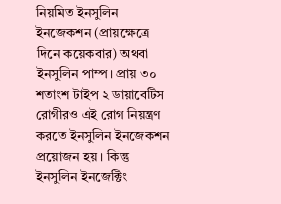নিয়মিত ইনসুলিন ইনজেকশন (প্রায়ক্ষেত্রে দিনে কয়েকবার) অথবা ইনসুলিন পাম্প। প্রায় ৩০ শতাংশ টাইপ ২ ডায়াবেটিস রোগীরও এই রোগ নিয়ন্ত্রণ করতে ইনসুলিন ইনজেকশন প্রয়োজন হয়। কিন্তু ইনসুলিন ইনজেক্টিং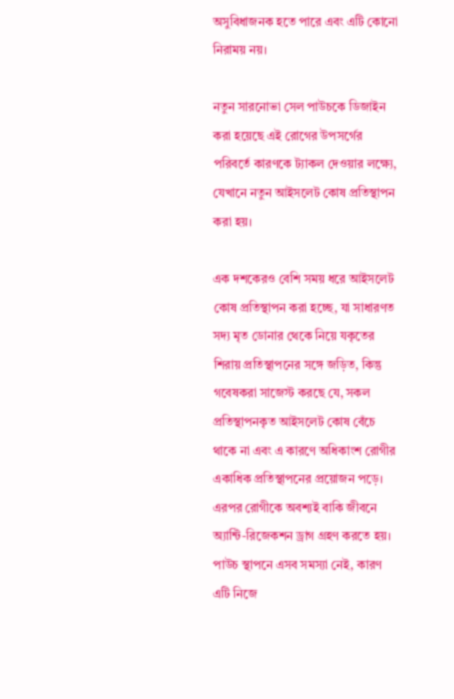অসুবিধাজনক হতে পারে এবং এটি কোনো নিরাময় নয়।

নতুন সারনোভা সেল পাউচকে ডিজাইন করা হয়েছে এই রোগের উপসর্গের পরিবর্তে কারণকে ট্যাকল দেওয়ার লক্ষ্যে, যেখানে নতুন আইসলেট কোষ প্রতিস্থাপন করা হয়।

এক দশকেরও বেশি সময় ধরে আইসলেট কোষ প্রতিস্থাপন করা হচ্ছে, যা সাধারণত সদ্য মৃত ডোনার থেকে নিয়ে যকৃতের শিরায় প্রতিস্থাপনের সঙ্গে জড়িত, কিন্তু গবেষকরা সাজেস্ট করছে যে, সকল প্রতিস্থাপনকৃত আইসলেট কোষ বেঁচে থাকে না এবং এ কারণে অধিকাংশ রোগীর একাধিক প্রতিস্থাপনের প্রয়োজন পড়ে। এরপর রোগীকে অবশ্যই বাকি জীবনে অ্যান্টি-রিজেকশন ড্রাগ গ্রহণ করতে হয়। পাউচ স্থাপনে এসব সমস্যা নেই, কারণ এটি নিজে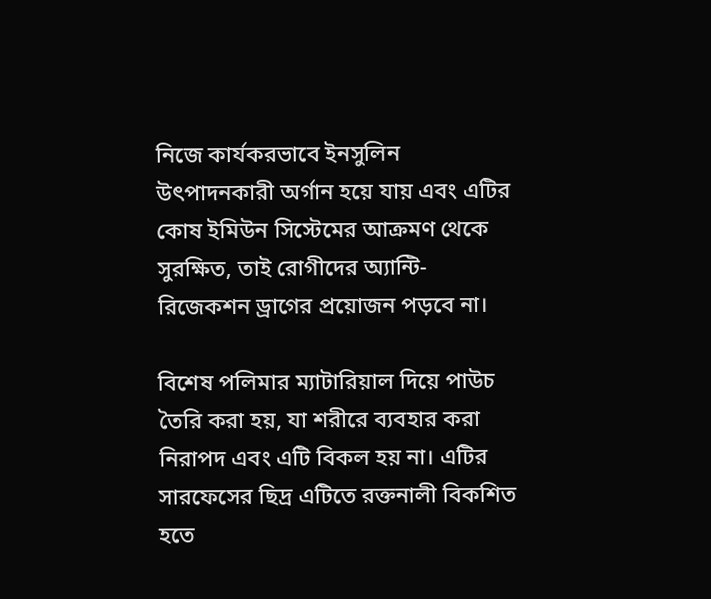নিজে কার্যকরভাবে ইনসুলিন উৎপাদনকারী অর্গান হয়ে যায় এবং এটির কোষ ইমিউন সিস্টেমের আক্রমণ থেকে সুরক্ষিত, তাই রোগীদের অ্যান্টি-রিজেকশন ড্রাগের প্রয়োজন পড়বে না।

বিশেষ পলিমার ম্যাটারিয়াল দিয়ে পাউচ তৈরি করা হয়, যা শরীরে ব্যবহার করা নিরাপদ এবং এটি বিকল হয় না। এটির সারফেসের ছিদ্র এটিতে রক্তনালী বিকশিত হতে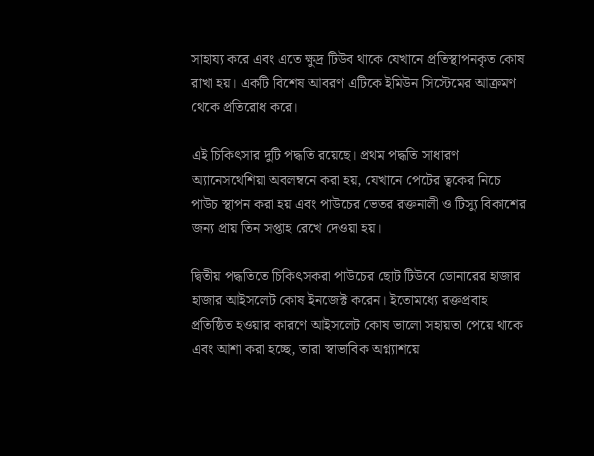সাহায্য করে এবং এতে ক্ষুদ্র টিউব থাকে যেখানে প্রতিস্থাপনকৃত কোষ রাখা হয়। একটি বিশেষ আবরণ এটিকে ইমিউন সিস্টেমের আক্রমণ থেকে প্রতিরোধ করে।

এই চিকিৎসার দুটি পদ্ধতি রয়েছে। প্রথম পদ্ধতি সাধারণ অ্যানেসথেশিয়া অবলম্বনে করা হয়, যেখানে পেটের ত্বকের নিচে পাউচ স্থাপন করা হয় এবং পাউচের ভেতর রক্তনালী ও টিস্যু বিকাশের জন্য প্রায় তিন সপ্তাহ রেখে দেওয়া হয়।

দ্বিতীয় পদ্ধতিতে চিকিৎসকরা পাউচের ছোট টিউবে ডোনারের হাজার হাজার আইসলেট কোষ ইনজেক্ট করেন। ইতোমধ্যে রক্তপ্রবাহ প্রতিষ্ঠিত হওয়ার কারণে আইসলেট কোষ ভালো সহায়তা পেয়ে থাকে এবং আশা করা হচ্ছে, তারা স্বাভাবিক অগ্ন্যাশয়ে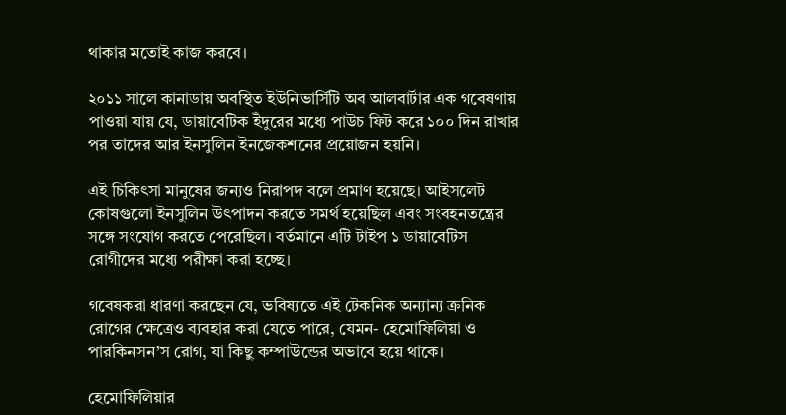থাকার মতোই কাজ করবে।

২০১১ সালে কানাডায় অবস্থিত ইউনিভার্সিটি অব আলবার্টার এক গবেষণায় পাওয়া যায় যে, ডায়াবেটিক ইঁদুরের মধ্যে পাউচ ফিট করে ১০০ দিন রাখার পর তাদের আর ইনসুলিন ইনজেকশনের প্রয়োজন হয়নি।

এই চিকিৎসা মানুষের জন্যও নিরাপদ বলে প্রমাণ হয়েছে। আইসলেট কোষগুলো ইনসুলিন উৎপাদন করতে সমর্থ হয়েছিল এবং সংবহনতন্ত্রের সঙ্গে সংযোগ করতে পেরেছিল। বর্তমানে এটি টাইপ ১ ডায়াবেটিস রোগীদের মধ্যে পরীক্ষা করা হচ্ছে।

গবেষকরা ধারণা করছেন যে, ভবিষ্যতে এই টেকনিক অন্যান্য ক্রনিক রোগের ক্ষেত্রেও ব্যবহার করা যেতে পারে, যেমন- হেমোফিলিয়া ও পারকিনসন’স রোগ, যা কিছু কম্পাউন্ডের অভাবে হয়ে থাকে।

হেমোফিলিয়ার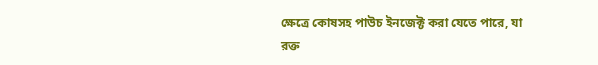ক্ষেত্রে কোষসহ পাউচ ইনজেক্ট করা যেতে পারে, যা রক্ত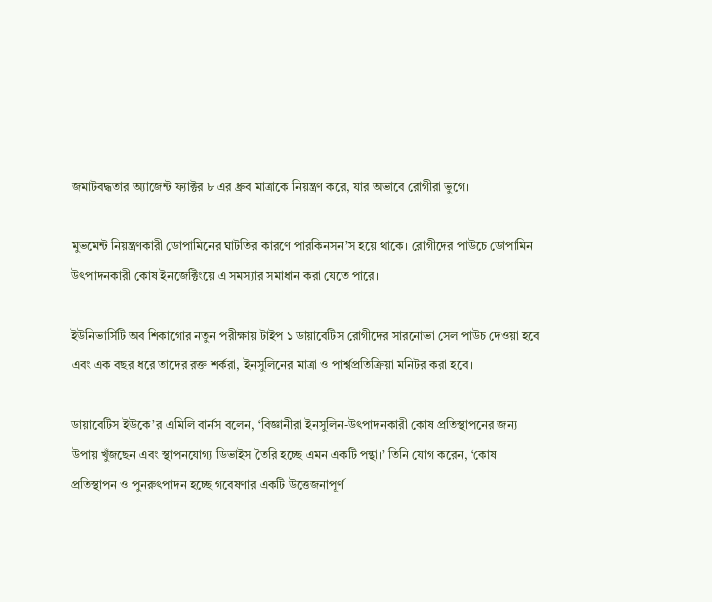জমাটবদ্ধতার অ্যাজেন্ট ফ্যাক্টর ৮ এর ধ্রুব মাত্রাকে নিয়ন্ত্রণ করে, যার অভাবে রোগীরা ভুগে।

মুভমেন্ট নিয়ন্ত্রণকারী ডোপামিনের ঘাটতির কারণে পারকিনসন’স হয়ে থাকে। রোগীদের পাউচে ডোপামিন উৎপাদনকারী কোষ ইনজেক্টিংয়ে এ সমস্যার সমাধান করা যেতে পারে।

ইউনিভার্সিটি অব শিকাগোর নতুন পরীক্ষায় টাইপ ১ ডায়াবেটিস রোগীদের সারনোভা সেল পাউচ দেওয়া হবে এবং এক বছর ধরে তাদের রক্ত শর্করা, ইনসুলিনের মাত্রা ও পার্শ্বপ্রতিক্রিয়া মনিটর করা হবে।

ডায়াবেটিস ইউকে’র এমিলি বার্নস বলেন, ‘বিজ্ঞানীরা ইনসুলিন-উৎপাদনকারী কোষ প্রতিস্থাপনের জন্য উপায় খুঁজছেন এবং স্থাপনযোগ্য ডিভাইস তৈরি হচ্ছে এমন একটি পন্থা।’ তিনি যোগ করেন, ‘কোষ প্রতিস্থাপন ও পুনরুৎপাদন হচ্ছে গবেষণার একটি উত্তেজনাপূর্ণ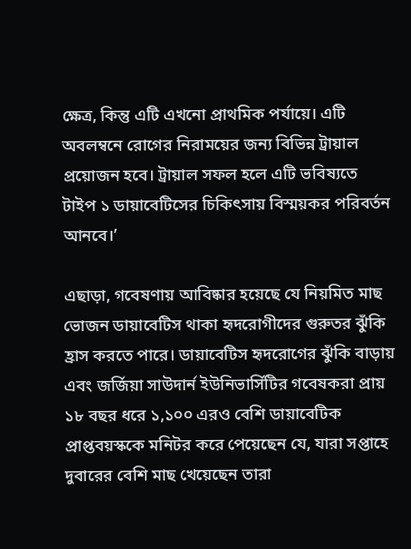ক্ষেত্র, কিন্তু এটি এখনো প্রাথমিক পর্যায়ে। এটি অবলম্বনে রোগের নিরাময়ের জন্য বিভিন্ন ট্রায়াল প্রয়োজন হবে। ট্রায়াল সফল হলে এটি ভবিষ্যতে টাইপ ১ ডায়াবেটিসের চিকিৎসায় বিস্ময়কর পরিবর্তন আনবে।’

এছাড়া, গবেষণায় আবিষ্কার হয়েছে যে নিয়মিত মাছ ভোজন ডায়াবেটিস থাকা হৃদরোগীদের গুরুতর ঝুঁকি হ্রাস করতে পারে। ডায়াবেটিস হৃদরোগের ঝুঁকি বাড়ায় এবং জর্জিয়া সাউদার্ন ইউনিভার্সিটির গবেষকরা প্রায় ১৮ বছর ধরে ১,১০০ এরও বেশি ডায়াবেটিক প্রাপ্তবয়স্ককে মনিটর করে পেয়েছেন যে, যারা সপ্তাহে দুবারের বেশি মাছ খেয়েছেন তারা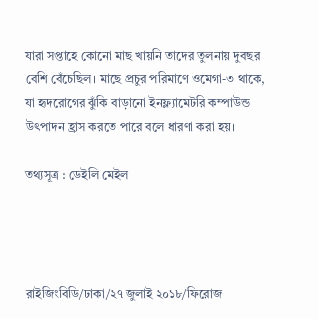যারা সপ্তাহে কোনো মাছ খায়নি তাদের তুলনায় দুবছর বেশি বেঁচেছিল। মাছে প্রচুর পরিমাণে ওমেগা-৩ থাকে, যা হৃদরোগের ঝুঁকি বাড়ানো ইনফ্ল্যামেটরি কম্পাউন্ড উৎপাদন হ্রাস করতে পারে বলে ধারণা করা হয়।

তথ্যসূত্র : ডেইলি মেইল




রাইজিংবিডি/ঢাকা/২৭ জুলাই ২০১৮/ফিরোজ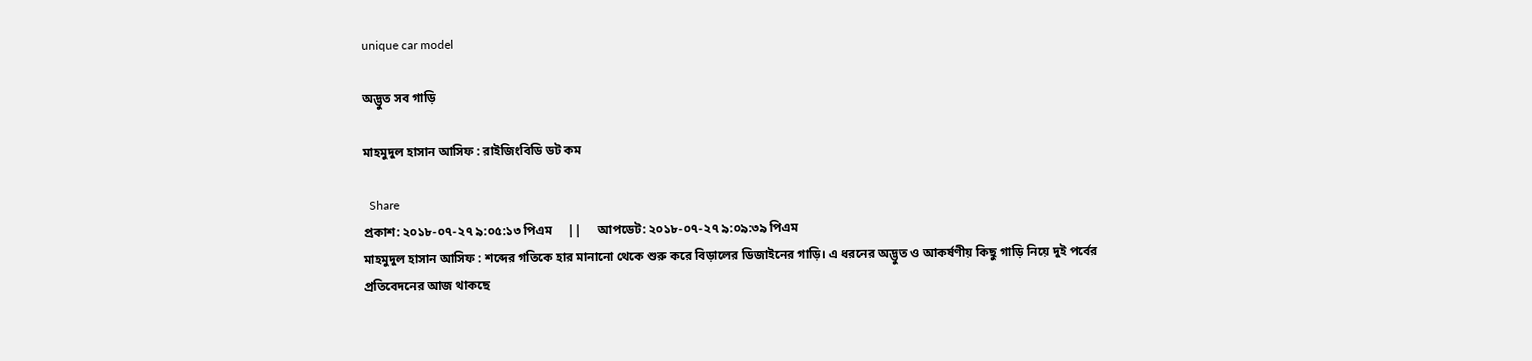unique car model

অদ্ভুত সব গাড়ি

মাহমুদুল হাসান আসিফ : রাইজিংবিডি ডট কম

  Share
প্রকাশ: ২০১৮-০৭-২৭ ৯:০৫:১৩ পিএম     ||     আপডেট: ২০১৮-০৭-২৭ ৯:০৯:৩৯ পিএম
মাহমুদুল হাসান আসিফ : শব্দের গতিকে হার মানানো থেকে শুরু করে বিড়ালের ডিজাইনের গাড়ি। এ ধরনের অদ্ভুত ও আকর্ষণীয় কিছু গাড়ি নিয়ে দুই পর্বের প্রতিবেদনের আজ থাকছে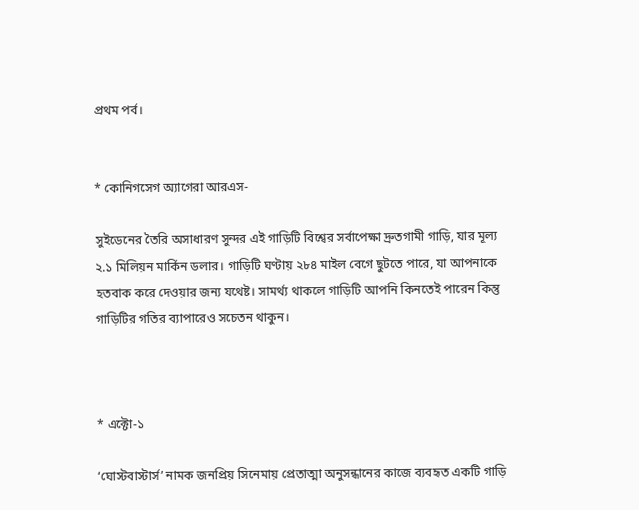প্রথম পর্ব।


* কোনিগসেগ অ্যাগেরা আরএস-

সুইডেনের তৈরি অসাধারণ সুন্দর এই গাড়িটি বিশ্বের সর্বাপেক্ষা দ্রুতগামী গাড়ি, যার মূল্য ২.১ মিলিয়ন মার্কিন ডলার। গাড়িটি ঘণ্টায় ২৮৪ মাইল বেগে ছুটতে পারে, যা আপনাকে হতবাক করে দেওয়ার জন্য যথেষ্ট। সামর্থ্য থাকলে গাড়িটি আপনি কিনতেই পারেন কিন্তু গাড়িটির গতির ব্যাপারেও সচেতন থাকুন।



* এক্টো-১

‘ঘোস্টবাস্টার্স’ নামক জনপ্রিয় সিনেমায় প্রেতাত্মা অনুসন্ধানের কাজে ব্যবহৃত একটি গাড়ি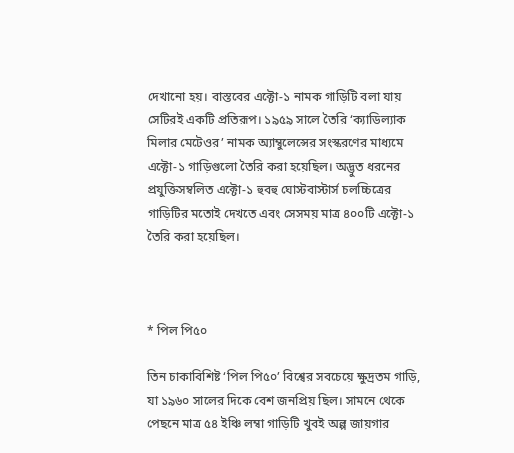দেখানো হয়। বাস্তবের এক্টো-১ নামক গাড়িটি বলা যায় সেটিরই একটি প্রতিরূপ। ১৯৫৯ সালে তৈরি ‘ক্যাডিল্যাক মিলার মেটেওর’ নামক অ্যাম্বুলেন্সের সংস্করণের মাধ্যমে এক্টো-১ গাড়িগুলো তৈরি করা হয়েছিল। অদ্ভুত ধরনের প্রযুক্তিসম্বলিত এক্টো-১ হুবহু ঘোস্টবাস্টার্স চলচ্চিত্রের গাড়িটির মতোই দেখতে এবং সেসময় মাত্র ৪০০টি এক্টো-১ তৈরি করা হয়েছিল।



* পিল পি৫০

তিন চাকাবিশিষ্ট ‘পিল পি৫০’ বিশ্বের সবচেয়ে ক্ষুদ্রতম গাড়ি, যা ১৯৬০ সালের দিকে বেশ জনপ্রিয় ছিল। সামনে থেকে পেছনে মাত্র ৫৪ ইঞ্চি লম্বা গাড়িটি খুবই অল্প জায়গার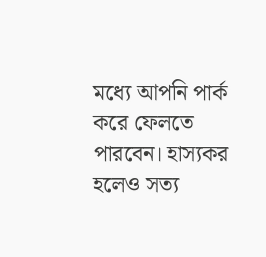মধ্যে আপনি পার্ক করে ফেলতে পারবেন। হাস্যকর হলেও সত্য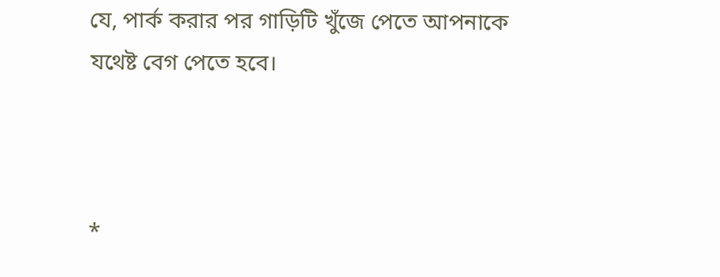যে, পার্ক করার পর গাড়িটি খুঁজে পেতে আপনাকে যথেষ্ট বেগ পেতে হবে।



*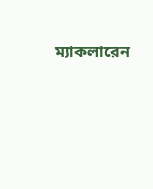ম্যাকলারেন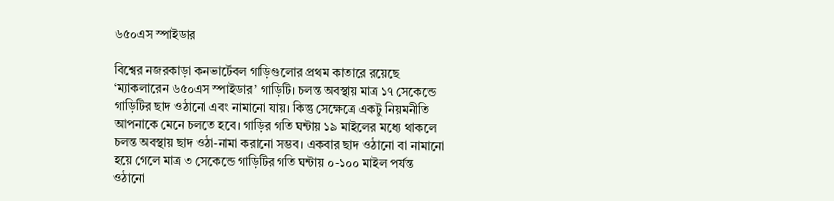৬৫০এস স্পাইডার

বিশ্বের নজরকাড়া কনভার্টেবল গাড়িগুলোর প্রথম কাতারে রয়েছে ‘ম্যাকলারেন ৬৫০এস স্পাইডার’ গাড়িটি। চলন্ত অবস্থায় মাত্র ১৭ সেকেন্ডে গাড়িটির ছাদ ওঠানো এবং নামানো যায়। কিন্তু সেক্ষেত্রে একটু নিয়মনীতি আপনাকে মেনে চলতে হবে। গাড়ির গতি ঘন্টায় ১৯ মাইলের মধ্যে থাকলে চলন্ত অবস্থায় ছাদ ওঠা-নামা করানো সম্ভব। একবার ছাদ ওঠানো বা নামানো হয়ে গেলে মাত্র ৩ সেকেন্ডে গাড়িটির গতি ঘন্টায় ০-১০০ মাইল পর্যন্ত ওঠানো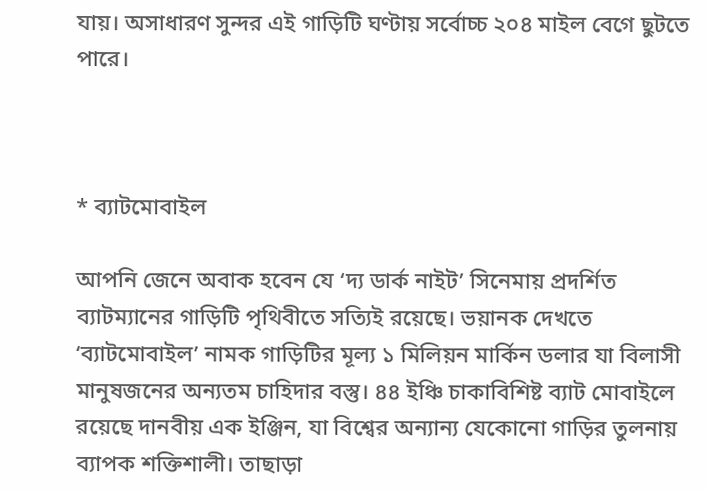যায়। অসাধারণ সুন্দর এই গাড়িটি ঘণ্টায় সর্বোচ্চ ২০৪ মাইল বেগে ছুটতে পারে।



* ব্যাটমোবাইল

আপনি জেনে অবাক হবেন যে ‘দ্য ডার্ক নাইট’ সিনেমায় প্রদর্শিত ব্যাটম্যানের গাড়িটি পৃথিবীতে সত্যিই রয়েছে। ভয়ানক দেখতে ‘ব্যাটমোবাইল’ নামক গাড়িটির মূল্য ১ মিলিয়ন মার্কিন ডলার যা বিলাসী মানুষজনের অন্যতম চাহিদার বস্তু। ৪৪ ইঞ্চি চাকাবিশিষ্ট ব্যাট মোবাইলে রয়েছে দানবীয় এক ইঞ্জিন, যা বিশ্বের অন্যান্য যেকোনো গাড়ির তুলনায় ব্যাপক শক্তিশালী। তাছাড়া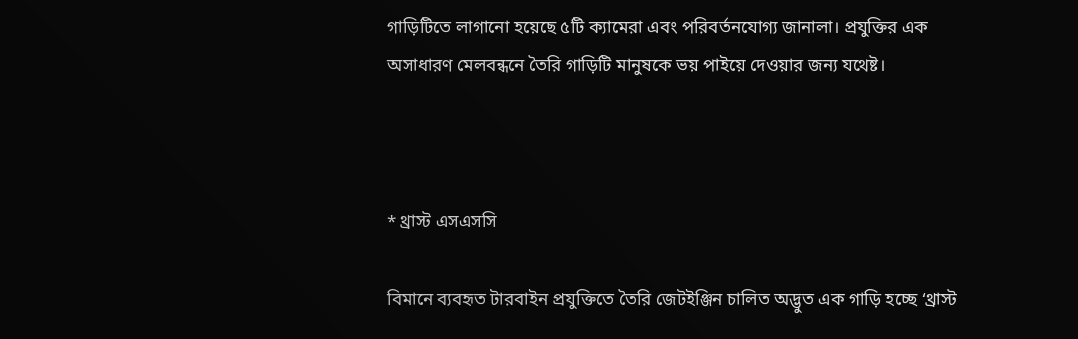গাড়িটিতে লাগানো হয়েছে ৫টি ক্যামেরা এবং পরিবর্তনযোগ্য জানালা। প্রযুক্তির এক অসাধারণ মেলবন্ধনে তৈরি গাড়িটি মানুষকে ভয় পাইয়ে দেওয়ার জন্য যথেষ্ট।



* থ্রাস্ট এসএসসি

বিমানে ব্যবহৃত টারবাইন প্রযুক্তিতে তৈরি জেটইঞ্জিন চালিত অদ্ভুত এক গাড়ি হচ্ছে ‘থ্রাস্ট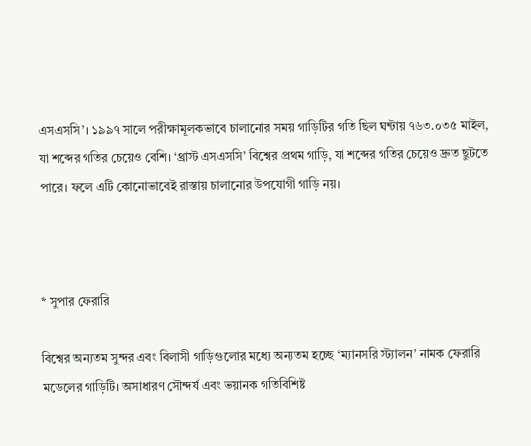এসএসসি’। ১৯৯৭ সালে পরীক্ষামূলকভাবে চালানোর সময় গাড়িটির গতি ছিল ঘন্টায় ৭৬৩.০৩৫ মাইল, যা শব্দের গতির চেয়েও বেশি। ‘থ্রাস্ট এসএসসি’ বিশ্বের প্রথম গাড়ি, যা শব্দের গতির চেয়েও দ্রুত ছুটতে পারে। ফলে এটি কোনোভাবেই রাস্তায় চালানোর উপযোগী গাড়ি নয়।



* সুপার ফেরারি

বিশ্বের অন্যতম সুন্দর এবং বিলাসী গাড়িগুলোর মধ্যে অন্যতম হচ্ছে ‘ম্যানসরি স্ট্যালন’ নামক ফেরারি মডেলের গাড়িটি। অসাধারণ সৌন্দর্য এবং ভয়ানক গতিবিশিষ্ট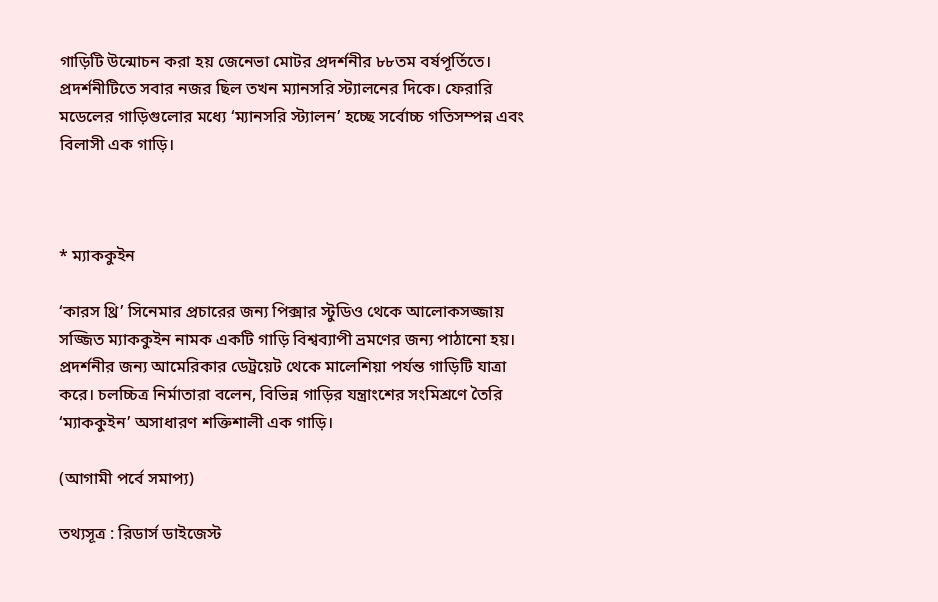গাড়িটি উন্মোচন করা হয় জেনেভা মোটর প্রদর্শনীর ৮৮তম বর্ষপূর্তিতে। প্রদর্শনীটিতে সবার নজর ছিল তখন ম্যানসরি স্ট্যালনের দিকে। ফেরারি মডেলের গাড়িগুলোর মধ্যে ‘ম্যানসরি স্ট্যালন’ হচ্ছে সর্বোচ্চ গতিসম্পন্ন এবং বিলাসী এক গাড়ি।



* ম্যাককুইন

‘কারস থ্রি’ সিনেমার প্রচারের জন্য পিক্সার স্টুডিও থেকে আলোকসজ্জায় সজ্জিত ম্যাককুইন নামক একটি গাড়ি বিশ্বব্যাপী ভ্রমণের জন্য পাঠানো হয়। প্রদর্শনীর জন্য আমেরিকার ডেট্রয়েট থেকে মালেশিয়া পর্যন্ত গাড়িটি যাত্রা করে। চলচ্চিত্র নির্মাতারা বলেন, বিভিন্ন গাড়ির যন্ত্রাংশের সংমিশ্রণে তৈরি ‘ম্যাককুইন’ অসাধারণ শক্তিশালী এক গাড়ি।

(আগামী পর্বে সমাপ্য)

তথ্যসূত্র : রিডার্স ডাইজেস্ট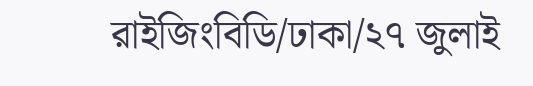রাইজিংবিডি/ঢাকা/২৭ জুলাই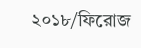২০১৮/ফিরোজ